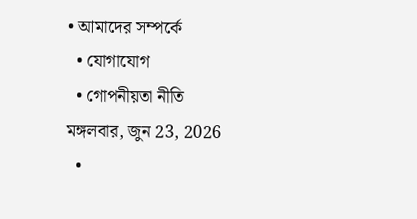• আমাদের সম্পর্কে
  • যোগাযোগ
  • গোপনীয়তা নীতি
মঙ্গলবার, জুন 23, 2026
  •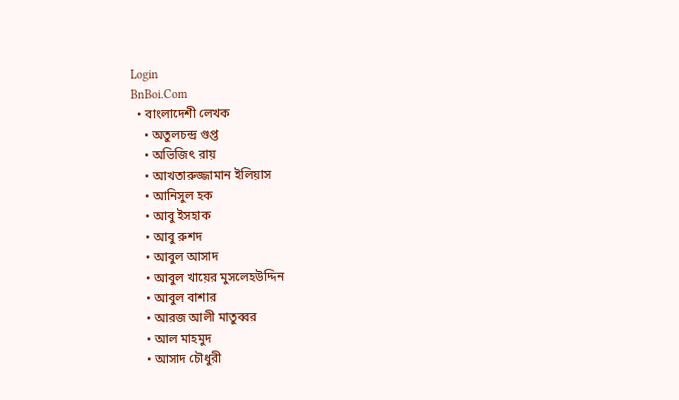Login
BnBoi.Com
  • বাংলাদেশী লেখক
    • অতুলচন্দ্র গুপ্ত
    • অভিজিৎ রায়
    • আখতারুজ্জামান ইলিয়াস
    • আনিসুল হক
    • আবু ইসহাক
    • আবু রুশদ
    • আবুল আসাদ
    • আবুল খায়ের মুসলেহউদ্দিন
    • আবুল বাশার
    • আরজ আলী মাতুব্বর
    • আল মাহমুদ
    • আসাদ চৌধুরী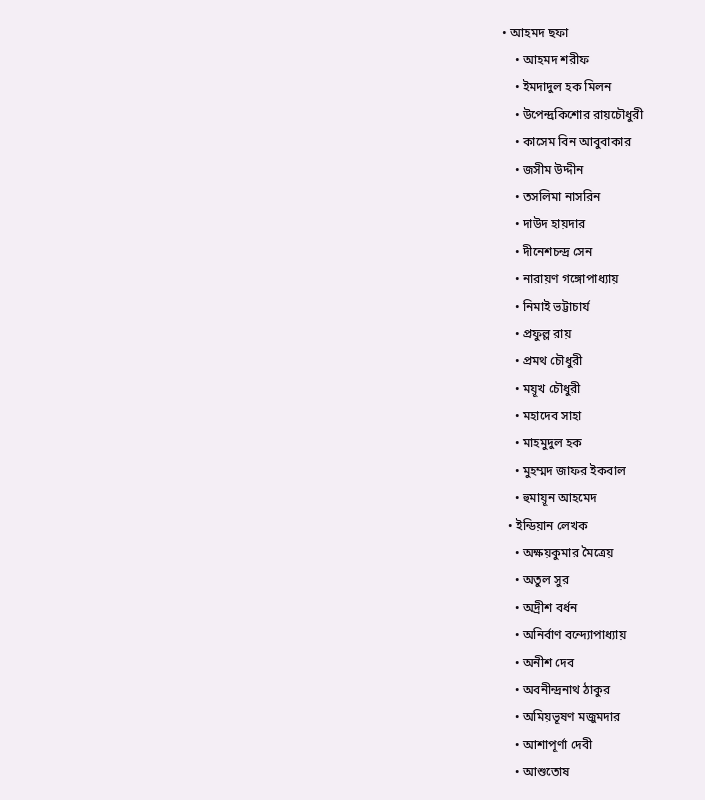• আহমদ ছফা
    • আহমদ শরীফ
    • ইমদাদুল হক মিলন
    • উপেন্দ্রকিশোর রায়চৌধুরী
    • কাসেম বিন আবুবাকার
    • জসীম উদ্দীন
    • তসলিমা নাসরিন
    • দাউদ হায়দার
    • দীনেশচন্দ্র সেন
    • নারায়ণ গঙ্গোপাধ্যায়
    • নিমাই ভট্টাচার্য
    • প্রফুল্ল রায়
    • প্রমথ চৌধুরী
    • ময়ূখ চৌধুরী
    • মহাদেব সাহা
    • মাহমুদুল হক
    • মুহম্মদ জাফর ইকবাল
    • হুমায়ূন আহমেদ
  • ইন্ডিয়ান লেখক
    • অক্ষয়কুমার মৈত্রেয়
    • অতুল সুর
    • অদ্রীশ বর্ধন
    • অনির্বাণ বন্দ্যোপাধ্যায়
    • অনীশ দেব
    • অবনীন্দ্রনাথ ঠাকুর
    • অমিয়ভূষণ মজুমদার
    • আশাপূর্ণা দেবী
    • আশুতোষ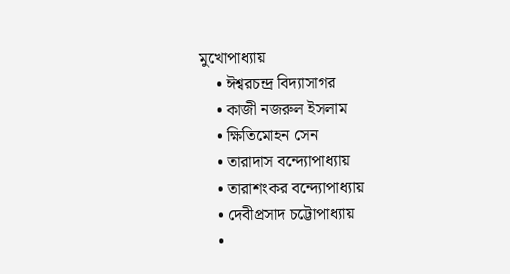মুখোপাধ্যায়
    • ঈশ্বরচন্দ্র বিদ্যাসাগর
    • কাজী নজরুল ইসলাম
    • ক্ষিতিমোহন সেন
    • তারাদাস বন্দ্যোপাধ্যায়
    • তারাশংকর বন্দ্যোপাধ্যায়
    • দেবীপ্রসাদ চট্টোপাধ্যায়
    •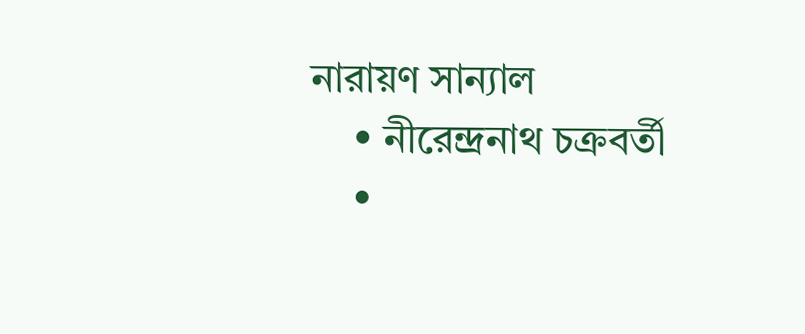নারায়ণ সান্যাল
    • নীরেন্দ্রনাথ চক্রবর্তী
    •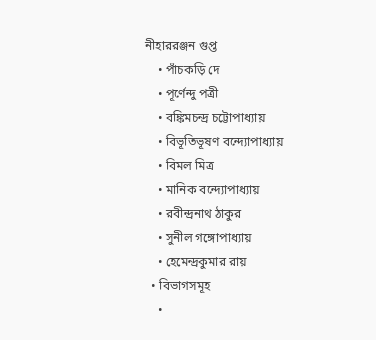নীহাররঞ্জন গুপ্ত
    • পাঁচকড়ি দে
    • পূর্ণেন্দু পত্রী
    • বঙ্কিমচন্দ্র চট্টোপাধ্যায়
    • বিভূতিভূষণ বন্দ্যোপাধ্যায়
    • বিমল মিত্র
    • মানিক বন্দ্যোপাধ্যায়
    • রবীন্দ্রনাথ ঠাকুর
    • সুনীল গঙ্গোপাধ্যায়
    • হেমেন্দ্রকুমার রায়
  • বিভাগসমূহ
    •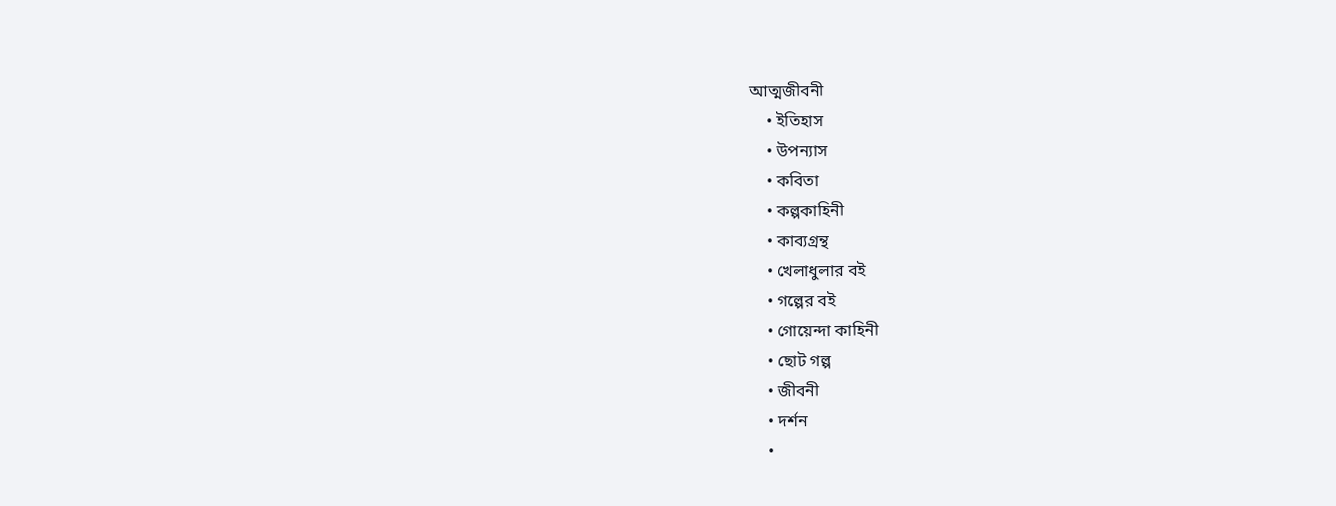আত্মজীবনী
    • ইতিহাস
    • উপন্যাস
    • কবিতা
    • কল্পকাহিনী
    • কাব্যগ্রন্থ
    • খেলাধুলার বই
    • গল্পের বই
    • গোয়েন্দা কাহিনী
    • ছোট গল্প
    • জীবনী
    • দর্শন
    •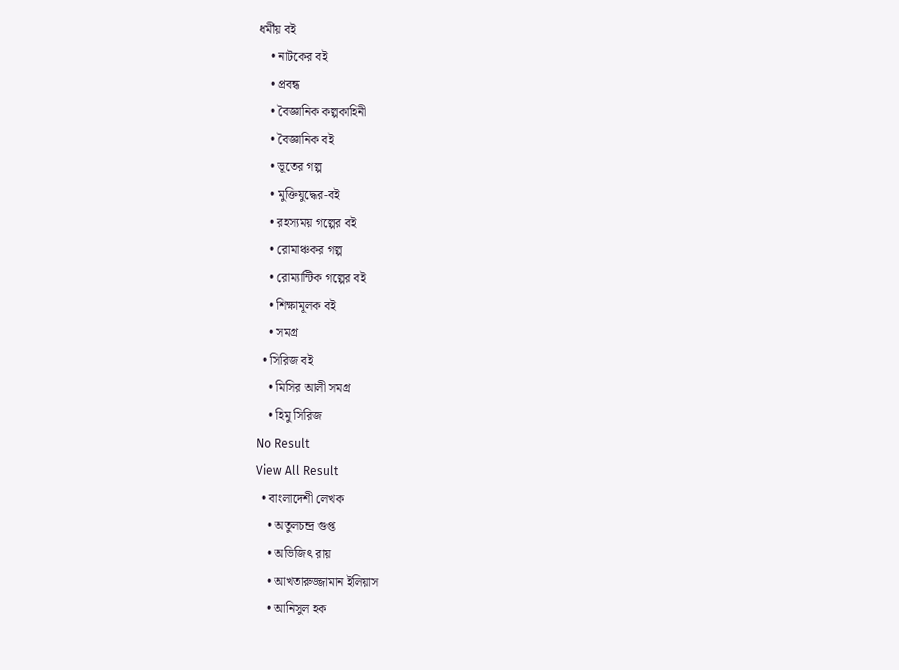ধর্মীয় বই
    • নাটকের বই
    • প্রবন্ধ
    • বৈজ্ঞানিক কল্পকাহিনী
    • বৈজ্ঞানিক বই
    • ভূতের গল্প
    • মুক্তিযুদ্ধের-বই
    • রহস্যময় গল্পের বই
    • রোমাঞ্চকর গল্প
    • রোম্যান্টিক গল্পের বই
    • শিক্ষামূলক বই
    • সমগ্র
  • সিরিজ বই
    • মিসির আলী সমগ্র
    • হিমু সিরিজ
No Result
View All Result
  • বাংলাদেশী লেখক
    • অতুলচন্দ্র গুপ্ত
    • অভিজিৎ রায়
    • আখতারুজ্জামান ইলিয়াস
    • আনিসুল হক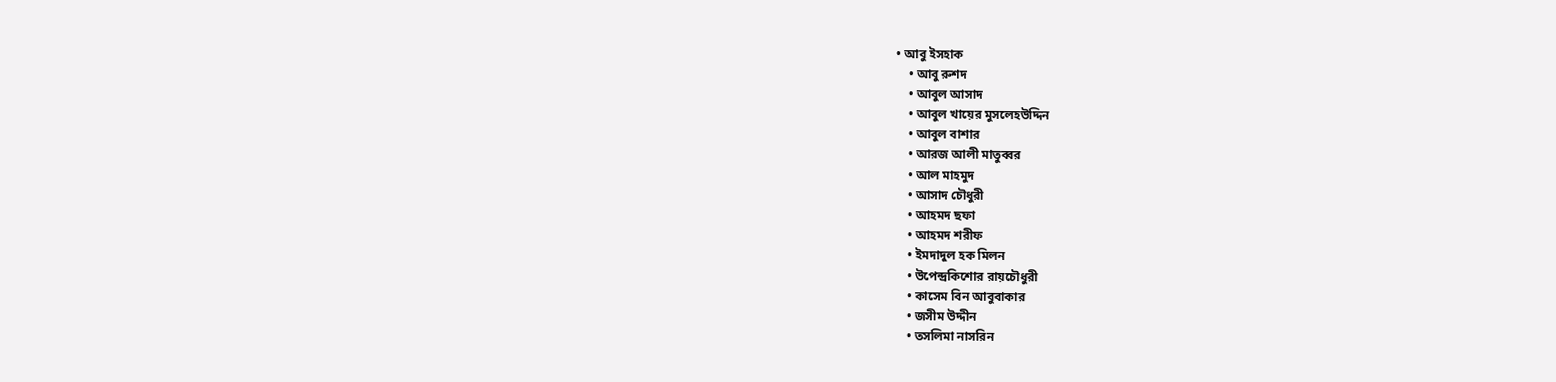• আবু ইসহাক
    • আবু রুশদ
    • আবুল আসাদ
    • আবুল খায়ের মুসলেহউদ্দিন
    • আবুল বাশার
    • আরজ আলী মাতুব্বর
    • আল মাহমুদ
    • আসাদ চৌধুরী
    • আহমদ ছফা
    • আহমদ শরীফ
    • ইমদাদুল হক মিলন
    • উপেন্দ্রকিশোর রায়চৌধুরী
    • কাসেম বিন আবুবাকার
    • জসীম উদ্দীন
    • তসলিমা নাসরিন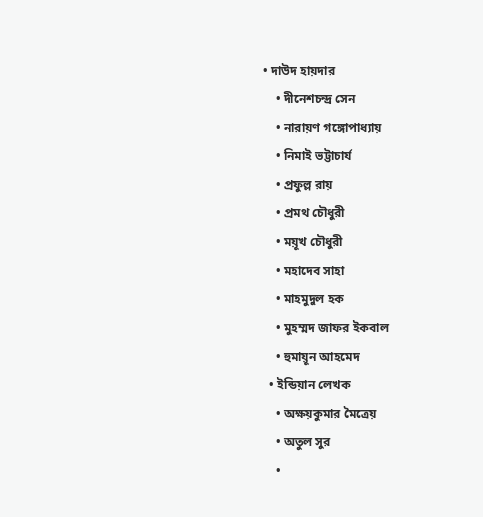• দাউদ হায়দার
    • দীনেশচন্দ্র সেন
    • নারায়ণ গঙ্গোপাধ্যায়
    • নিমাই ভট্টাচার্য
    • প্রফুল্ল রায়
    • প্রমথ চৌধুরী
    • ময়ূখ চৌধুরী
    • মহাদেব সাহা
    • মাহমুদুল হক
    • মুহম্মদ জাফর ইকবাল
    • হুমায়ূন আহমেদ
  • ইন্ডিয়ান লেখক
    • অক্ষয়কুমার মৈত্রেয়
    • অতুল সুর
    •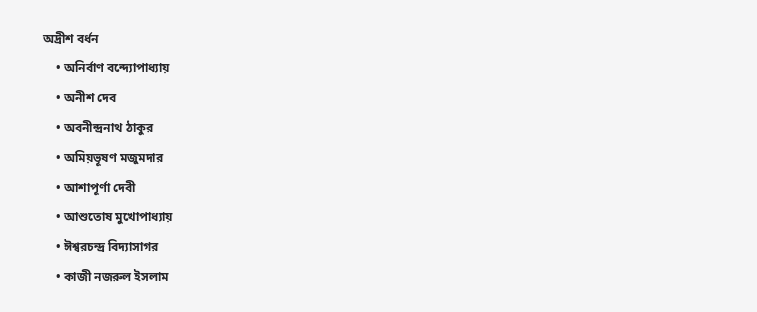অদ্রীশ বর্ধন
    • অনির্বাণ বন্দ্যোপাধ্যায়
    • অনীশ দেব
    • অবনীন্দ্রনাথ ঠাকুর
    • অমিয়ভূষণ মজুমদার
    • আশাপূর্ণা দেবী
    • আশুতোষ মুখোপাধ্যায়
    • ঈশ্বরচন্দ্র বিদ্যাসাগর
    • কাজী নজরুল ইসলাম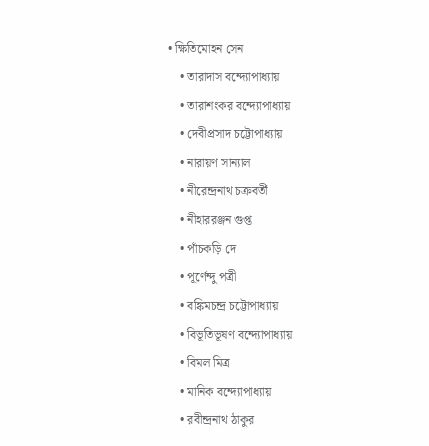• ক্ষিতিমোহন সেন
    • তারাদাস বন্দ্যোপাধ্যায়
    • তারাশংকর বন্দ্যোপাধ্যায়
    • দেবীপ্রসাদ চট্টোপাধ্যায়
    • নারায়ণ সান্যাল
    • নীরেন্দ্রনাথ চক্রবর্তী
    • নীহাররঞ্জন গুপ্ত
    • পাঁচকড়ি দে
    • পূর্ণেন্দু পত্রী
    • বঙ্কিমচন্দ্র চট্টোপাধ্যায়
    • বিভূতিভূষণ বন্দ্যোপাধ্যায়
    • বিমল মিত্র
    • মানিক বন্দ্যোপাধ্যায়
    • রবীন্দ্রনাথ ঠাকুর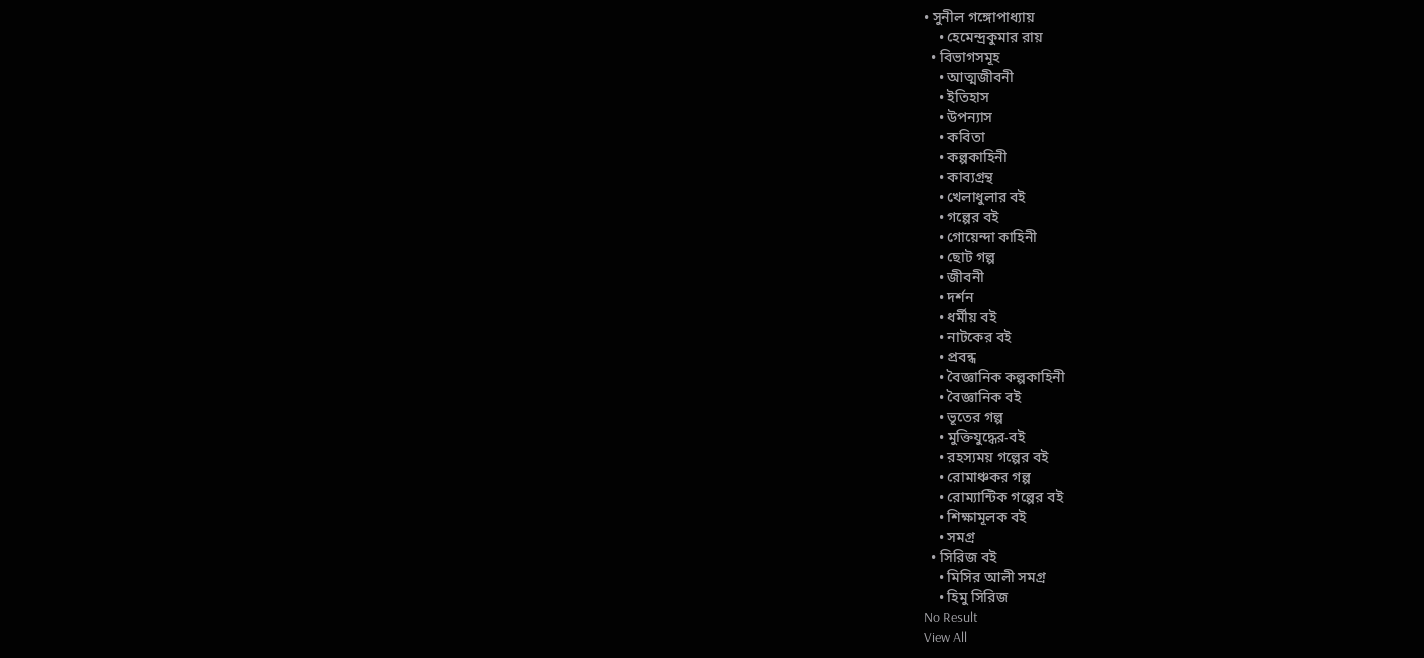• সুনীল গঙ্গোপাধ্যায়
    • হেমেন্দ্রকুমার রায়
  • বিভাগসমূহ
    • আত্মজীবনী
    • ইতিহাস
    • উপন্যাস
    • কবিতা
    • কল্পকাহিনী
    • কাব্যগ্রন্থ
    • খেলাধুলার বই
    • গল্পের বই
    • গোয়েন্দা কাহিনী
    • ছোট গল্প
    • জীবনী
    • দর্শন
    • ধর্মীয় বই
    • নাটকের বই
    • প্রবন্ধ
    • বৈজ্ঞানিক কল্পকাহিনী
    • বৈজ্ঞানিক বই
    • ভূতের গল্প
    • মুক্তিযুদ্ধের-বই
    • রহস্যময় গল্পের বই
    • রোমাঞ্চকর গল্প
    • রোম্যান্টিক গল্পের বই
    • শিক্ষামূলক বই
    • সমগ্র
  • সিরিজ বই
    • মিসির আলী সমগ্র
    • হিমু সিরিজ
No Result
View All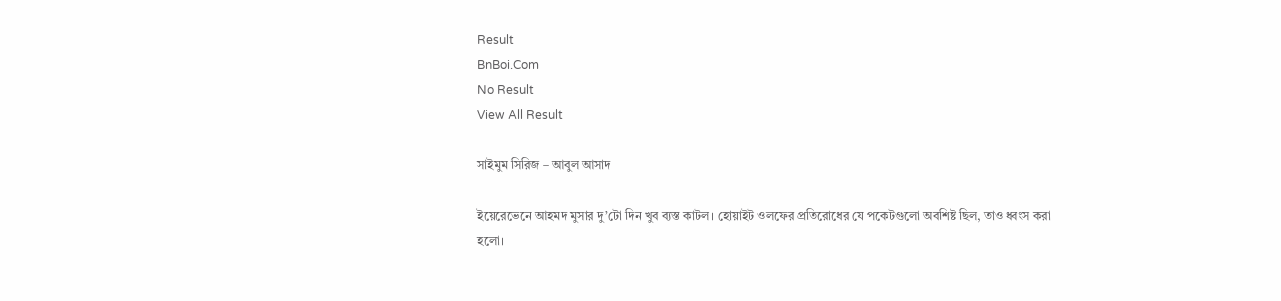Result
BnBoi.Com
No Result
View All Result

সাইমুম সিরিজ – আবুল আসাদ

ইয়েরেভেনে আহমদ মুসার দু’টো দিন খুব ব্যস্ত কাটল। হোয়াইট ওলফের প্রতিরোধের যে পকেটগুলো অবশিষ্ট ছিল, তাও ধ্বংস করা হলো।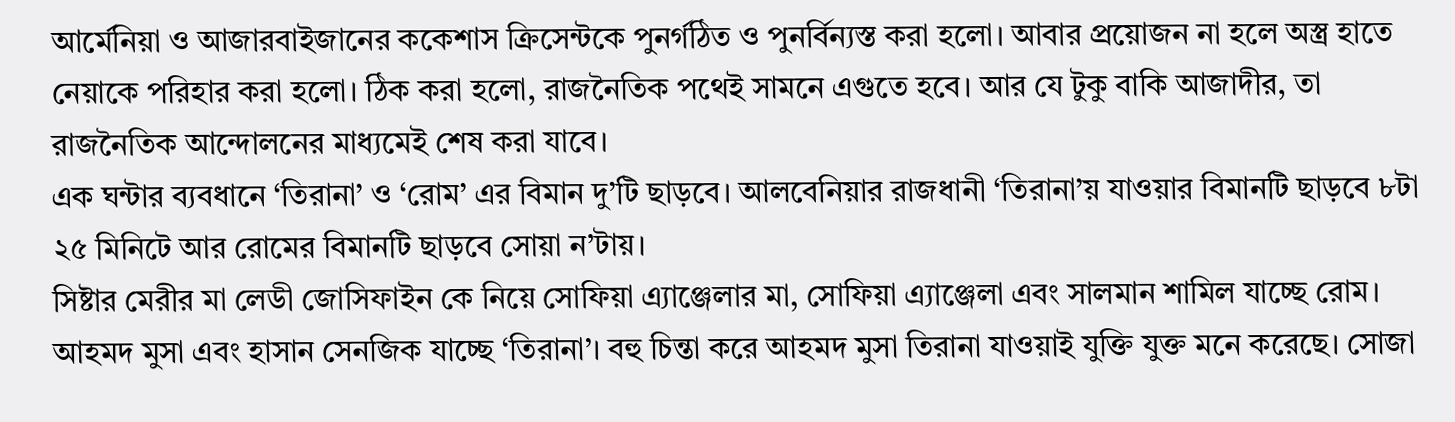আর্মেনিয়া ও আজারবাইজানের ককেশাস ক্রিসেন্টকে পুনর্গঠিত ও পুনর্বিন্যস্ত করা হলো। আবার প্রয়োজন না হলে অস্ত্র হাতে নেয়াকে পরিহার করা হলো। ঠিক করা হলো, রাজনৈতিক পথেই সামনে এগুতে হবে। আর যে টুকু বাকি আজাদীর, তা রাজনৈতিক আন্দোলনের মাধ্যমেই শেষ করা যাবে।
এক ঘন্টার ব্যবধানে ‘তিরানা’ ও ‘রোম’ এর বিমান দু’টি ছাড়বে। আলবেনিয়ার রাজধানী ‘তিরানা’য় যাওয়ার বিমানটি ছাড়বে ৮টা ২৫ মিনিটে আর রোমের বিমানটি ছাড়বে সোয়া ন’টায়।
সিষ্টার মেরীর মা লেডী জোসিফাইন কে নিয়ে সোফিয়া এ্যাঞ্জেলার মা, সোফিয়া এ্যাঞ্জেলা এবং সালমান শামিল যাচ্ছে রোম। আহমদ মুসা এবং হাসান সেনজিক যাচ্ছে ‘তিরানা’। বহু চিন্তা করে আহমদ মুসা তিরানা যাওয়াই যুক্তি যুক্ত মনে করেছে। সোজা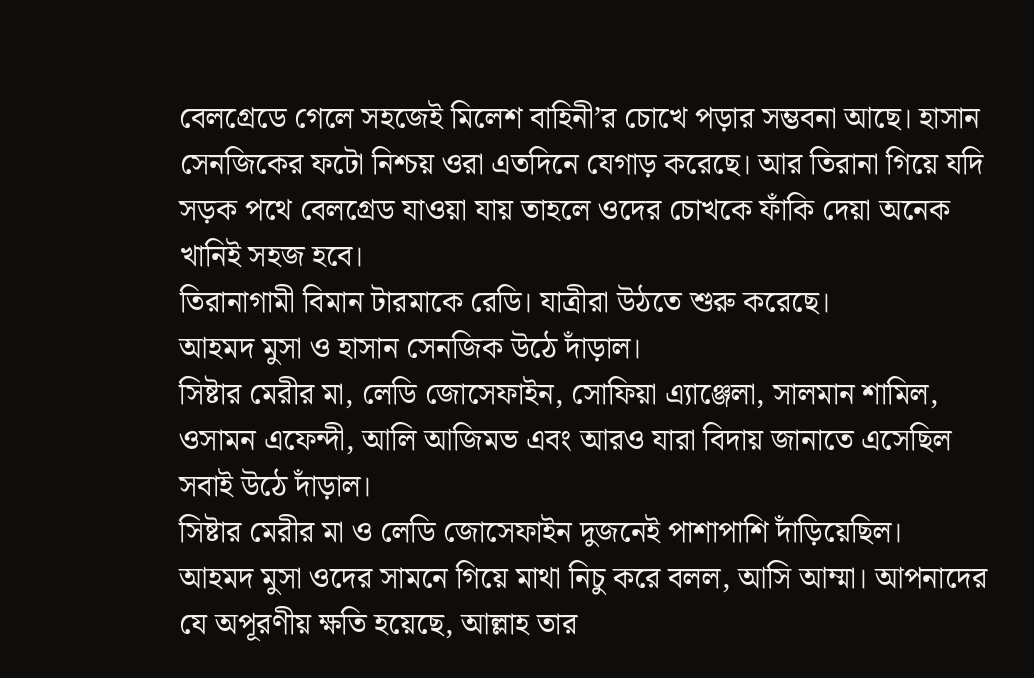বেলগ্রেডে গেলে সহজেই মিলেশ বাহিনী’র চোখে পড়ার সম্ভবনা আছে। হাসান সেনজিকের ফটো নিশ্চয় ওরা এতদিনে যেগাড় করেছে। আর তিরানা গিয়ে যদি সড়ক পথে বেলগ্রেড যাওয়া যায় তাহলে ওদের চোখকে ফাঁকি দেয়া অনেক খানিই সহজ হবে।
তিরানাগামী বিমান টারমাকে রেডি। যাত্রীরা উঠতে শুরু করেছে।
আহমদ মুসা ও হাসান সেনজিক উঠে দাঁড়াল।
সিষ্টার মেরীর মা, লেডি জোসেফাইন, সোফিয়া এ্যাঞ্জেলা, সালমান শামিল, ওসামন এফেন্দী, আলি আজিমভ এবং আরও যারা বিদায় জানাতে এসেছিল সবাই উঠে দাঁড়াল।
সিষ্টার মেরীর মা ও লেডি জোসেফাইন দুজনেই পাশাপাশি দাঁড়িয়েছিল।
আহমদ মুসা ওদের সামনে গিয়ে মাথা নিচু করে বলল, আসি আম্মা। আপনাদের যে অপূরণীয় ক্ষতি হয়েছে, আল্লাহ তার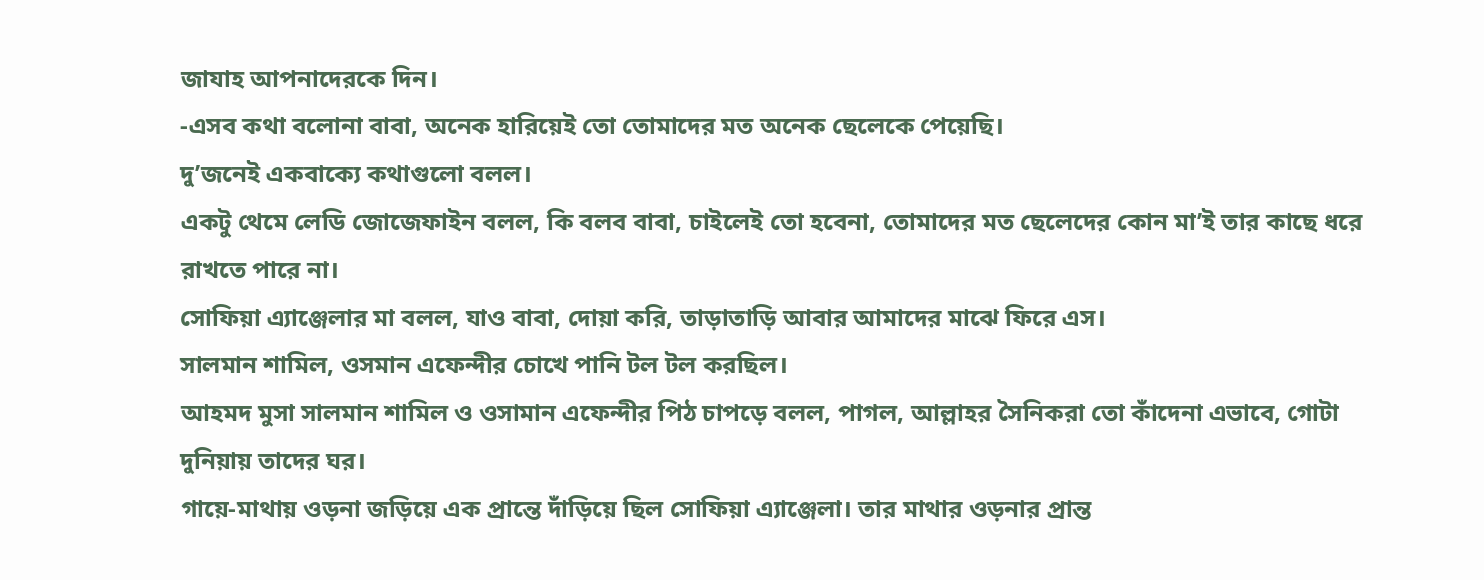জাযাহ আপনাদেরকে দিন।
-এসব কথা বলোনা বাবা, অনেক হারিয়েই তো তোমাদের মত অনেক ছেলেকে পেয়েছি।
দু’জনেই একবাক্যে কথাগুলো বলল।
একটু থেমে লেডি জোজেফাইন বলল, কি বলব বাবা, চাইলেই তো হবেনা, তোমাদের মত ছেলেদের কোন মা’ই তার কাছে ধরে রাখতে পারে না।
সোফিয়া এ্যাঞ্জেলার মা বলল, যাও বাবা, দোয়া করি, তাড়াতাড়ি আবার আমাদের মাঝে ফিরে এস।
সালমান শামিল, ওসমান এফেন্দীর চোখে পানি টল টল করছিল।
আহমদ মুসা সালমান শামিল ও ওসামান এফেন্দীর পিঠ চাপড়ে বলল, পাগল, আল্লাহর সৈনিকরা তো কাঁদেনা এভাবে, গোটা দুনিয়ায় তাদের ঘর।
গায়ে-মাথায় ওড়না জড়িয়ে এক প্রান্তে দাঁড়িয়ে ছিল সোফিয়া এ্যাঞ্জেলা। তার মাথার ওড়নার প্রান্ত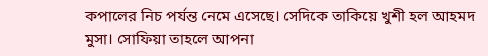কপালের নিচ পর্যন্ত নেমে এসেছে। সেদিকে তাকিয়ে খুশী হল আহমদ মুসা। সোফিয়া তাহলে আপনা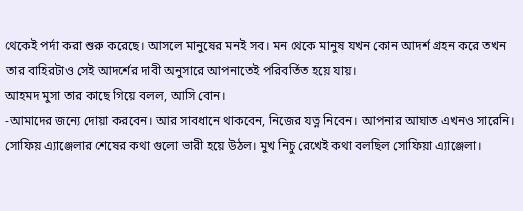থেকেই পর্দা করা শুরু করেছে। আসলে মানুষের মনই সব। মন থেকে মানুষ যখন কোন আদর্শ গ্রহন করে তখন তার বাহিরটাও সেই আদর্শের দাবী অনুসারে আপনাতেই পরিবর্তিত হয়ে যায়।
আহমদ মুসা তার কাছে গিয়ে বলল, আসি বোন।
-আমাদের জন্যে দোয়া করবেন। আর সাবধানে থাকবেন, নিজের যত্ন নিবেন। আপনার আঘাত এখনও সারেনি।
সোফিয় এ্যাঞ্জেলার শেষের কথা গুলো ভারী হয়ে উঠল। মুখ নিচু রেখেই কথা বলছিল সোফিয়া এ্যাঞ্জেলা।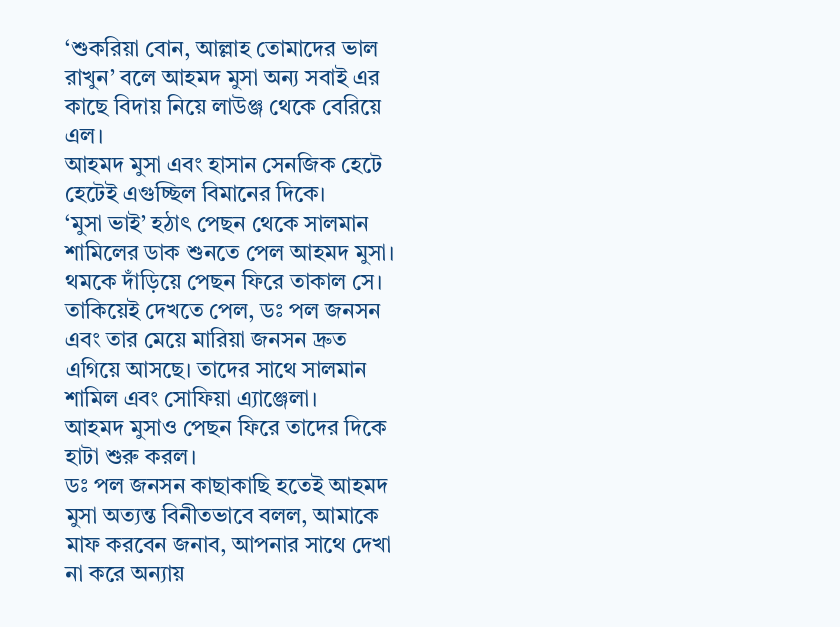‘শুকরিয়া বোন, আল্লাহ তোমাদের ভাল রাখুন’ বলে আহমদ মুসা অন্য সবাই এর কাছে বিদায় নিয়ে লাউঞ্জ থেকে বেরিয়ে এল।
আহমদ মুসা এবং হাসান সেনজিক হেটে হেটেই এগুচ্ছিল বিমানের দিকে।
‘মুসা ভাই’ হঠাৎ পেছন থেকে সালমান শামিলের ডাক শুনতে পেল আহমদ মুসা। থমকে দাঁড়িয়ে পেছন ফিরে তাকাল সে। তাকিয়েই দেখতে পেল, ডঃ পল জনসন এবং তার মেয়ে মারিয়া জনসন দ্রুত এগিয়ে আসছে। তাদের সাথে সালমান শামিল এবং সোফিয়া এ্যাঞ্জেলা।
আহমদ মুসাও পেছন ফিরে তাদের দিকে হাটা শুরু করল।
ডঃ পল জনসন কাছাকাছি হতেই আহমদ মুসা অত্যন্ত বিনীতভাবে বলল, আমাকে মাফ করবেন জনাব, আপনার সাথে দেখা না করে অন্যায়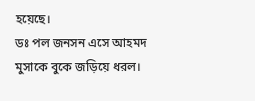হয়েছে।
ডঃ পল জনসন এসে আহমদ মুসাকে বুকে জড়িয়ে ধরল।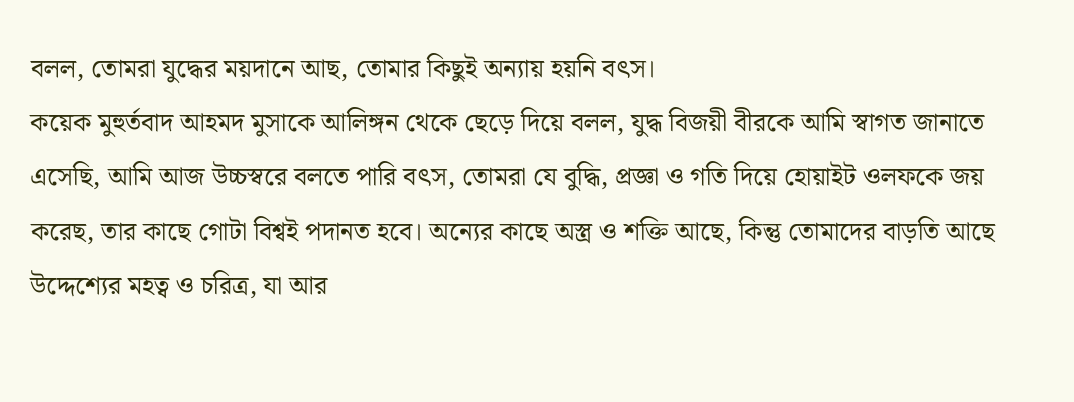বলল, তোমরা যুদ্ধের ময়দানে আছ, তোমার কিছুই অন্যায় হয়নি বৎস।
কয়েক মুহুর্তবাদ আহমদ মুসাকে আলিঙ্গন থেকে ছেড়ে দিয়ে বলল, যুদ্ধ বিজয়ী বীরকে আমি স্বাগত জানাতে এসেছি, আমি আজ উচ্চস্বরে বলতে পারি বৎস, তোমরা যে বুদ্ধি, প্রজ্ঞা ও গতি দিয়ে হোয়াইট ওলফকে জয় করেছ, তার কাছে গোটা বিশ্বই পদানত হবে। অন্যের কাছে অস্ত্র ও শক্তি আছে, কিন্তু তোমাদের বাড়তি আছে উদ্দেশ্যের মহত্ব ও চরিত্র, যা আর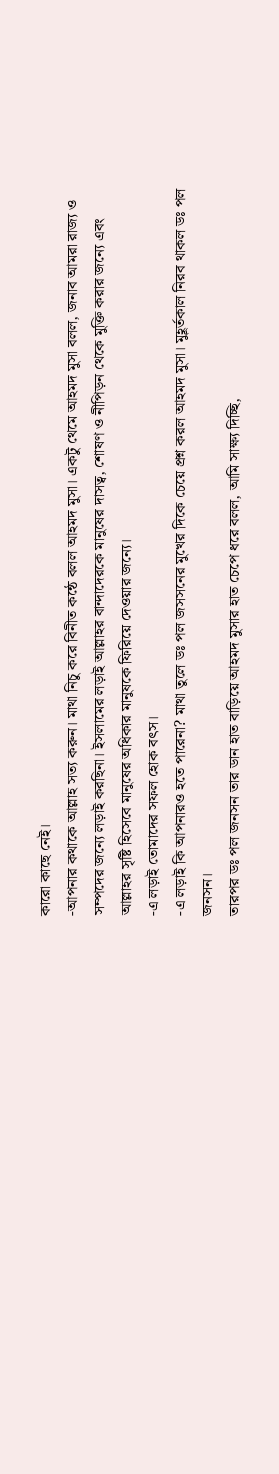কারো কাছে নেই।
-আপনার কথাকে আল্লাহ সত্য করুন। মাথা নিচু করে বিনীত কন্ঠে বলল আহমদ মুসা। একটু থেমে আহমদ মুসা বলল, জনাব আমরা রাজ্য ও সম্পদের জন্যে লড়াই করছিনা। ইসলামের লড়াই আল্লাহর বান্দাদেরকে মানুষের দাসত্ব, শোষণ ও নীপিড়ন থেকে মুক্তি করার জন্যে এবং আল্লাহর সৃষ্টি হিসেবে মানুষের অধিকার মানুষকে ফিরিয়ে দেওয়ার জন্যে।
-এ লড়াই তোমাদের সফল হোক বৎস।
-এ লড়াই কি আপনারও হতে পারেনা? মাথা তুলে ডঃ পল জসসনের মুখের দিকে চেয়ে প্রশ্ন করল আহমদ মুসা। মুহূর্তকাল নিরব থাকল ডঃ পল জনসন।
তারপর ডঃ পল জনসন তার ডান হাত বাড়িয়ে আহমদ মুসার হাত চেপে ধরে বলল, আমি সাক্ষ্য দিচ্ছি,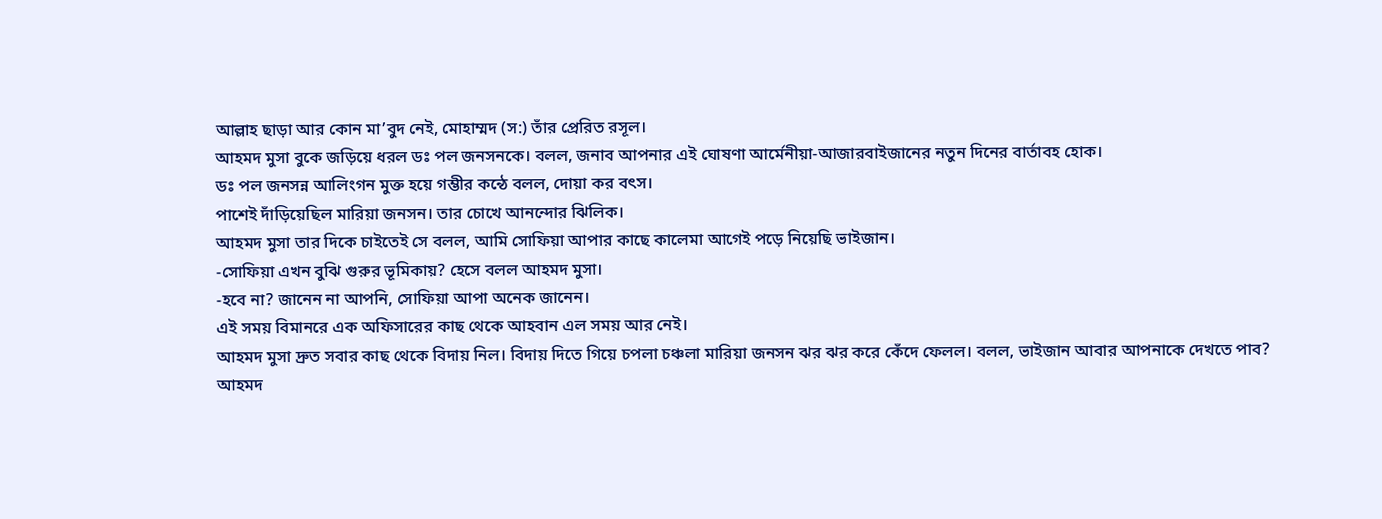আল্লাহ ছাড়া আর কোন মা’বুদ নেই, মোহাম্মদ (স:) তাঁর প্রেরিত রসূল।
আহমদ মুসা বুকে জড়িয়ে ধরল ডঃ পল জনসনকে। বলল, জনাব আপনার এই ঘোষণা আর্মেনীয়া-আজারবাইজানের নতুন দিনের বার্তাবহ হোক।
ডঃ পল জনসন্ন আলিংগন মুক্ত হয়ে গম্ভীর কন্ঠে বলল, দোয়া কর বৎস।
পাশেই দাঁড়িয়েছিল মারিয়া জনসন। তার চোখে আনন্দোর ঝিলিক।
আহমদ মুসা তার দিকে চাইতেই সে বলল, আমি সোফিয়া আপার কাছে কালেমা আগেই পড়ে নিয়েছি ভাইজান।
-সোফিয়া এখন বুঝি গুরুর ভূমিকায়? হেসে বলল আহমদ মুসা।
-হবে না? জানেন না আপনি, সোফিয়া আপা অনেক জানেন।
এই সময় বিমানরে এক অফিসারের কাছ থেকে আহবান এল সময় আর নেই।
আহমদ মুসা দ্রুত সবার কাছ থেকে বিদায় নিল। বিদায় দিতে গিয়ে চপলা চঞ্চলা মারিয়া জনসন ঝর ঝর করে কেঁদে ফেলল। বলল, ভাইজান আবার আপনাকে দেখতে পাব?
আহমদ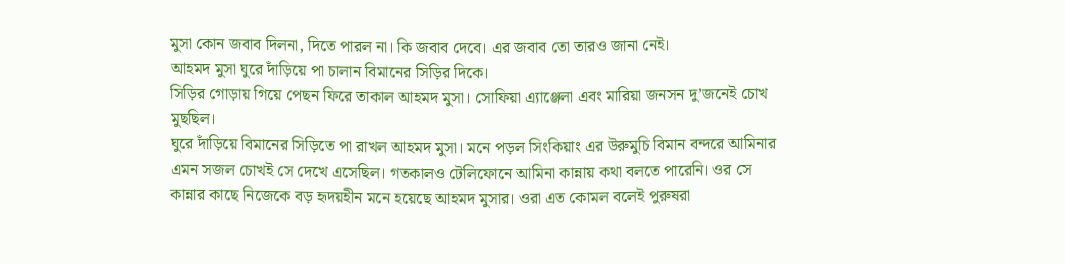মুসা কোন জবাব দিলনা, দিতে পারল না। কি জবাব দেবে। এর জবাব তো তারও জানা নেই।
আহমদ মুসা ঘুরে দাঁড়িয়ে পা চালান বিমানের সিড়ির দিকে।
সিড়ির গোড়ায় গিয়ে পেছন ফিরে তাকাল আহমদ মুসা। সোফিয়া এ্যাঞ্জেলা এবং মারিয়া জনসন দু’জনেই চোখ মুছছিল।
ঘুরে দাঁড়িয়ে বিমানের সিড়িতে পা রাখল আহমদ মুসা। মনে পড়ল সিংকিয়াং এর উরুমুচি বিমান বন্দরে আমিনার এমন সজল চোখই সে দেখে এসেছিল। গতকালও টেলিফোনে আমিনা কান্নায় কথা বলতে পারেনি। ওর সে কান্নার কাছে নিজেকে বড় হৃদয়হীন মনে হয়েছে আহমদ মুসার। ওরা এত কোমল বলেই পুরুষরা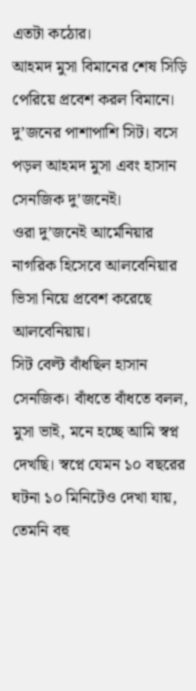এতটা কঠোর।
আহমদ মুসা বিমানের শেষ সিড়ি পেরিয়ে প্রবেশ করল বিমানে।
দু’জনের পাশাপাশি সিট। বসে পড়ল আহমদ মুসা এবং হাসান সেনজিক দু’জনেই।
ওরা দু’জনেই আর্মেনিয়ার নাগরিক হিসেবে আলবেনিয়ার ভিসা নিয়ে প্রবেশ করেছে আলবেনিয়ায়।
সিট বেল্ট বাঁধছিল হাসান সেনজিক। বাঁধতে বাঁধতে বলল, মুসা ভাই, মনে হচ্ছে আমি স্বপ্ন দেখছি। স্বপ্নে যেমন ১০ বছরের ঘটনা ১০ মিনিটেও দেখা যায়, তেমনি বহু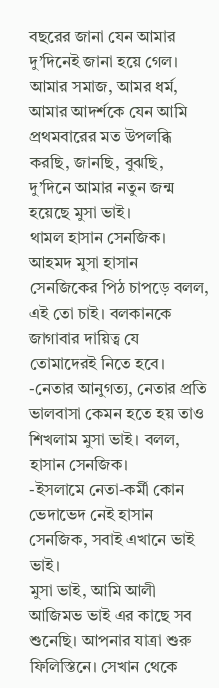বছরের জানা যেন আমার দু’দিনেই জানা হয়ে গেল। আমার সমাজ, আমর ধর্ম, আমার আদর্শকে যেন আমি প্রথমবারের মত উপলব্ধি করছি, জানছি, বুঝছি, দু’দিনে আমার নতুন জন্ম হয়েছে মুসা ভাই।
থামল হাসান সেনজিক।
আহমদ মুসা হাসান সেনজিকের পিঠ চাপড়ে বলল, এই তো চাই। বলকানকে জাগাবার দায়িত্ব যে তোমাদেরই নিতে হবে।
-নেতার আনুগত্য, নেতার প্রতি ভালবাসা কেমন হতে হয় তাও শিখলাম মুসা ভাই। বলল, হাসান সেনজিক।
-ইসলামে নেতা-কর্মী কোন ভেদাভেদ নেই হাসান সেনজিক, সবাই এখানে ভাই ভাই।
মুসা ভাই, আমি আলী আজিমভ ভাই এর কাছে সব শুনেছি। আপনার যাত্রা শুরু ফিলিস্তিনে। সেখান থেকে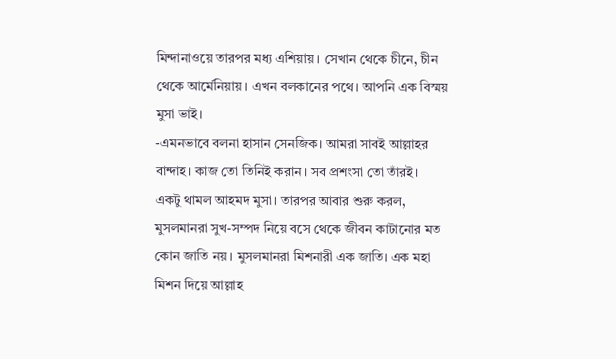মিন্দানাওয়ে তারপর মধ্য এশিয়ায়। সেখান থেকে চীনে, চীন থেকে আর্মেনিয়ায়। এখন বলকানের পথে। আপনি এক বিস্ময় মুসা ভাই।
-এমনভাবে বলনা হাসান সেনজিক। আমরা সাবই আল্লাহর বান্দাহ। কাজ তো তিনিই করান। সব প্রশংসা তো তাঁরই।
একটু থামল আহমদ মুসা। তারপর আবার শুরু করল, মুসলমানরা সুখ-সম্পদ নিয়ে বসে থেকে জীবন কাটানোর মত কোন জাতি নয়। মুসলমানরা মিশনারী এক জাতি। এক মহা মিশন দিয়ে আল্লাহ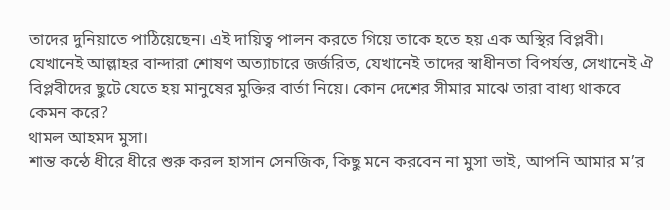তাদের দুনিয়াতে পাঠিয়েছেন। এই দায়িত্ব পালন করতে গিয়ে তাকে হতে হয় এক অস্থির বিপ্লবী। যেখানেই আল্লাহর বান্দারা শোষণ অত্যাচারে জর্জরিত, যেখানেই তাদের স্বাধীনতা বিপর্যস্ত, সেখানেই ঐ বিপ্লবীদের ছুটে যেতে হয় মানুষের মুক্তির বার্তা নিয়ে। কোন দেশের সীমার মাঝে তারা বাধ্য থাকবে কেমন করে?
থামল আহমদ মুসা।
শান্ত কন্ঠে ধীরে ধীরে শুরু করল হাসান সেনজিক, কিছু মনে করবেন না মুসা ভাই, আপনি আমার ম’র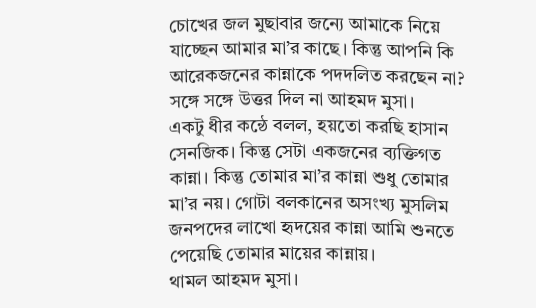চোখের জল মুছাবার জন্যে আমাকে নিয়ে যাচ্ছেন আমার মা’র কাছে। কিন্তু আপনি কি আরেকজনের কান্নাকে পদদলিত করছেন না?
সঙ্গে সঙ্গে উত্তর দিল না আহমদ মুসা।
একটু ধীর কন্ঠে বলল, হয়তো করছি হাসান সেনজিক। কিন্তু সেটা একজনের ব্যক্তিগত কান্না। কিন্তু তোমার মা’র কান্না শুধু তোমার মা’র নয়। গোটা বলকানের অসংখ্য মুসলিম জনপদের লাখো হৃদয়ের কান্না আমি শুনতে পেয়েছি তোমার মায়ের কান্নায়।
থামল আহমদ মুসা।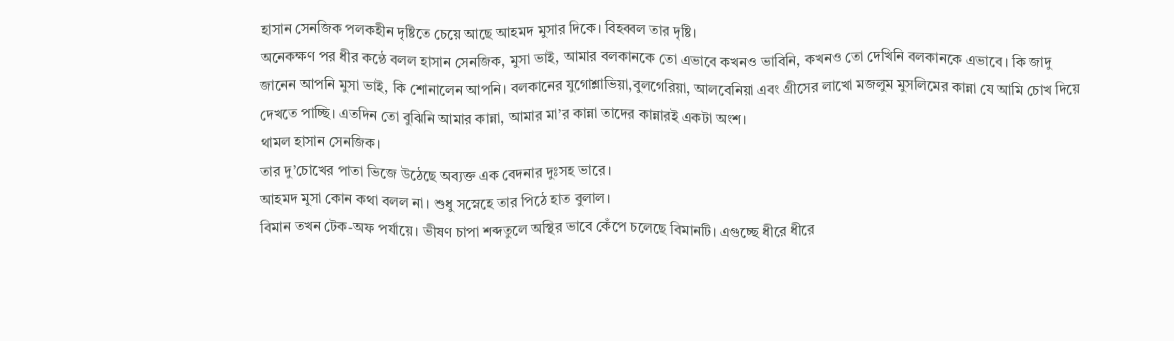হাসান সেনজিক পলকহীন দৃষ্টিতে চেয়ে আছে আহমদ মুসার দিকে। বিহব্বল তার দৃষ্টি।
অনেকক্ষণ পর ধীর কন্ঠে বলল হাসান সেনজিক, মুসা ভাই, আমার বলকানকে তো এভাবে কখনও ভাবিনি, কখনও তো দেখিনি বলকানকে এভাবে। কি জাদু জানেন আপনি মুসা ভাই, কি শোনালেন আপনি। বলকানের যুগোশ্লাভিয়া,বুলগেরিয়া, আলবেনিয়া এবং গ্রীসের লাখো মজলুম মুসলিমের কান্না যে আমি চোখ দিয়ে দেখতে পাচ্ছি। এতদিন তো বুঝিনি আমার কান্না, আমার মা’র কান্না তাদের কান্নারই একটা অংশ।
থামল হাসান সেনজিক।
তার দু’চোখের পাতা ভিজে উঠেছে অব্যক্ত এক বেদনার দুঃসহ ভারে।
আহমদ মুসা কোন কথা বলল না। শুধু সস্নেহে তার পিঠে হাত বুলাল।
বিমান তখন টেক-অফ পর্যায়ে। ভীষণ চাপা শব্দতুলে অস্থির ভাবে কেঁপে চলেছে বিমানটি। এগুচ্ছে ধীরে ধীরে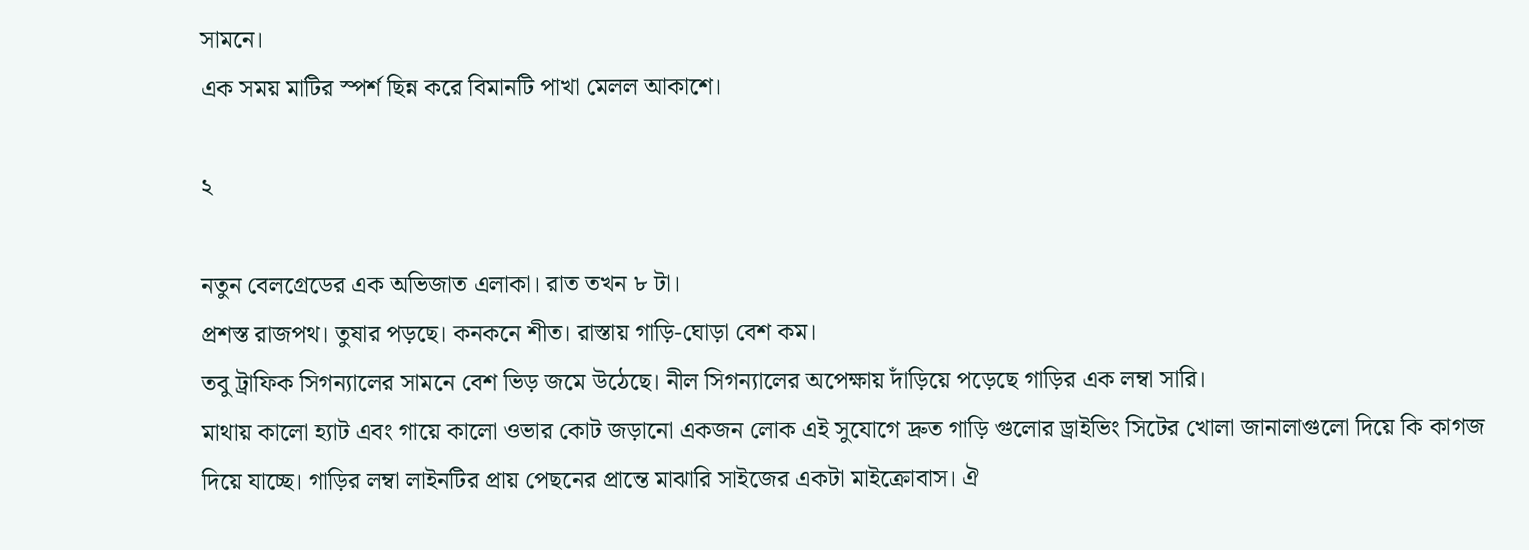সামনে।
এক সময় মাটির স্পর্শ ছিন্ন করে বিমানটি পাখা মেলল আকাশে।

২

নতুন বেলগ্রেডের এক অভিজাত এলাকা। রাত তখন ৮ টা।
প্রশস্ত রাজপথ। তুষার পড়ছে। কনকনে শীত। রাস্তায় গাড়ি-ঘোড়া বেশ কম।
তবু ট্রাফিক সিগন্যালের সামনে বেশ ভিড় জমে উঠেছে। নীল সিগন্যালের অপেক্ষায় দাঁড়িয়ে পড়েছে গাড়ির এক লম্বা সারি।
মাথায় কালো হ্যাট এবং গায়ে কালো ওভার কোট জড়ানো একজন লোক এই সুযোগে দ্রুত গাড়ি গুলোর ড্রাইভিং সিটের খোলা জানালাগুলো দিয়ে কি কাগজ দিয়ে যাচ্ছে। গাড়ির লম্বা লাইনটির প্রায় পেছনের প্রান্তে মাঝারি সাইজের একটা মাইক্রোবাস। ঐ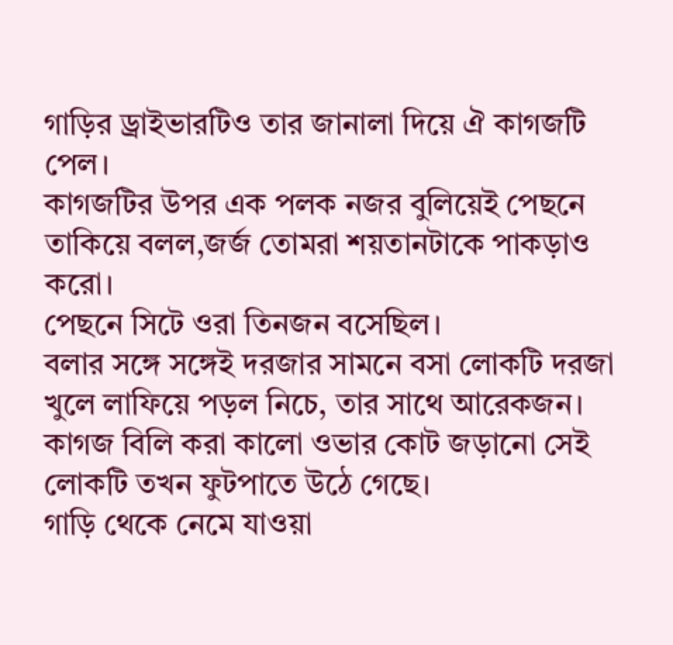গাড়ির ড্রাইভারটিও তার জানালা দিয়ে ঐ কাগজটি পেল।
কাগজটির উপর এক পলক নজর বুলিয়েই পেছনে তাকিয়ে বলল,জর্জ তোমরা শয়তানটাকে পাকড়াও করো।
পেছনে সিটে ওরা তিনজন বসেছিল।
বলার সঙ্গে সঙ্গেই দরজার সামনে বসা লোকটি দরজা খুলে লাফিয়ে পড়ল নিচে, তার সাথে আরেকজন।
কাগজ বিলি করা কালো ওভার কোট জড়ানো সেই লোকটি তখন ফুটপাতে উঠে গেছে।
গাড়ি থেকে নেমে যাওয়া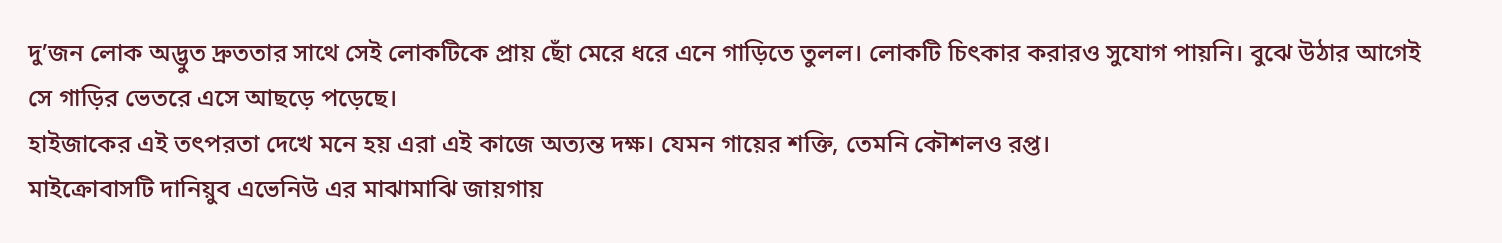দু’জন লোক অদ্ভুত দ্রুততার সাথে সেই লোকটিকে প্রায় ছোঁ মেরে ধরে এনে গাড়িতে তুলল। লোকটি চিৎকার করারও সুযোগ পায়নি। বুঝে উঠার আগেই সে গাড়ির ভেতরে এসে আছড়ে পড়েছে।
হাইজাকের এই তৎপরতা দেখে মনে হয় এরা এই কাজে অত্যন্ত দক্ষ। যেমন গায়ের শক্তি, তেমনি কৌশলও রপ্ত।
মাইক্রোবাসটি দানিয়ুব এভেনিউ এর মাঝামাঝি জায়গায়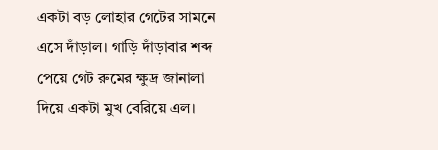একটা বড় লোহার গেটের সামনে এসে দাঁড়াল। গাড়ি দাঁড়াবার শব্দ পেয়ে গেট রুমের ক্ষুদ্র জানালা দিয়ে একটা মুখ বেরিয়ে এল।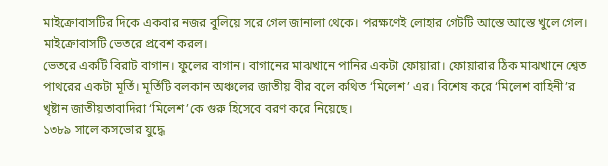মাইক্রোবাসটির দিকে একবার নজর বুলিয়ে সরে গেল জানালা থেকে। পরক্ষণেই লোহার গেটটি আস্তে আস্তে খুলে গেল।
মাইক্রোবাসটি ভেতরে প্রবেশ করল।
ভেতরে একটি বিরাট বাগান। ফুলের বাগান। বাগানের মাঝখানে পানির একটা ফোয়ারা। ফোয়ারার ঠিক মাঝখানে শ্বেত পাথরের একটা মূর্তি। মূর্তিটি বলকান অঞ্চলের জাতীয় বীর বলে কথিত ‘মিলেশ’ এর। বিশেষ করে ‘মিলেশ বাহিনী’র খৃষ্টান জাতীয়তাবাদিরা ‘মিলেশ’কে গুরু হিসেবে বরণ করে নিয়েছে।
১৩৮৯ সালে কসভোর যুদ্ধে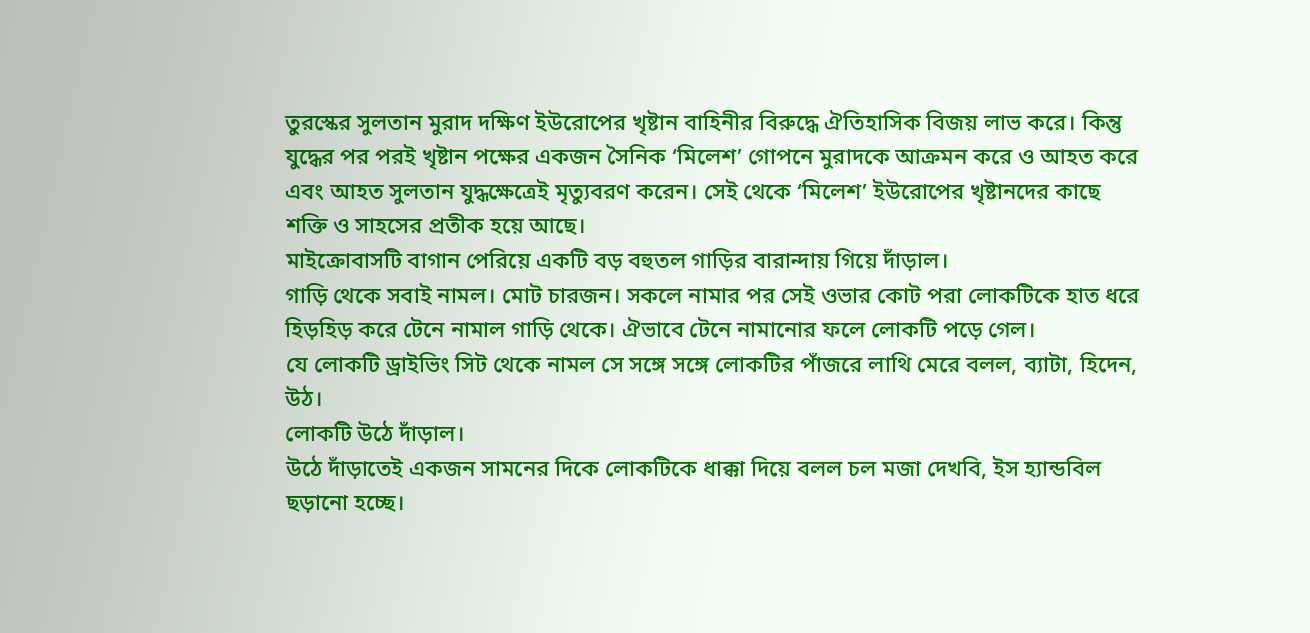তুরস্কের সুলতান মুরাদ দক্ষিণ ইউরোপের খৃষ্টান বাহিনীর বিরুদ্ধে ঐতিহাসিক বিজয় লাভ করে। কিন্তু যুদ্ধের পর পরই খৃষ্টান পক্ষের একজন সৈনিক ‘মিলেশ’ গোপনে মুরাদকে আক্রমন করে ও আহত করে এবং আহত সুলতান যুদ্ধক্ষেত্রেই মৃত্যুবরণ করেন। সেই থেকে ‘মিলেশ’ ইউরোপের খৃষ্টানদের কাছে শক্তি ও সাহসের প্রতীক হয়ে আছে।
মাইক্রোবাসটি বাগান পেরিয়ে একটি বড় বহুতল গাড়ির বারান্দায় গিয়ে দাঁড়াল।
গাড়ি থেকে সবাই নামল। মোট চারজন। সকলে নামার পর সেই ওভার কোট পরা লোকটিকে হাত ধরে হিড়হিড় করে টেনে নামাল গাড়ি থেকে। ঐভাবে টেনে নামানোর ফলে লোকটি পড়ে গেল।
যে লোকটি ড্রাইভিং সিট থেকে নামল সে সঙ্গে সঙ্গে লোকটির পাঁজরে লাথি মেরে বলল, ব্যাটা, হিদেন, উঠ।
লোকটি উঠে দাঁড়াল।
উঠে দাঁড়াতেই একজন সামনের দিকে লোকটিকে ধাক্কা দিয়ে বলল চল মজা দেখবি, ইস হ্যান্ডবিল ছড়ানো হচ্ছে।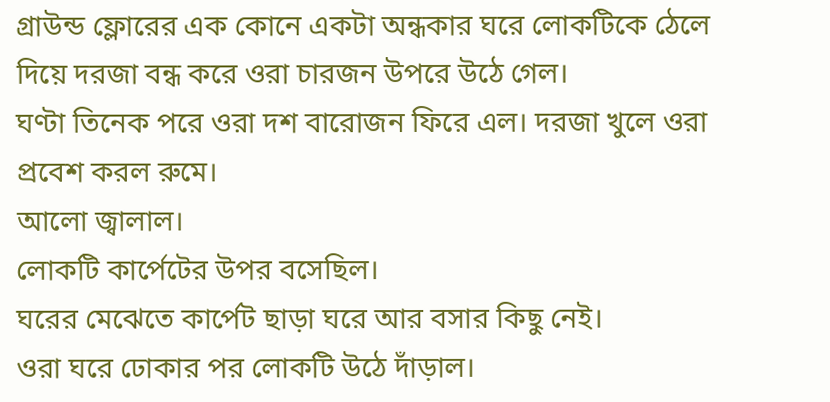গ্রাউন্ড ফ্লোরের এক কোনে একটা অন্ধকার ঘরে লোকটিকে ঠেলে দিয়ে দরজা বন্ধ করে ওরা চারজন উপরে উঠে গেল।
ঘণ্টা তিনেক পরে ওরা দশ বারোজন ফিরে এল। দরজা খুলে ওরা প্রবেশ করল রুমে।
আলো জ্বালাল।
লোকটি কার্পেটের উপর বসেছিল।
ঘরের মেঝেতে কার্পেট ছাড়া ঘরে আর বসার কিছু নেই।
ওরা ঘরে ঢোকার পর লোকটি উঠে দাঁড়াল।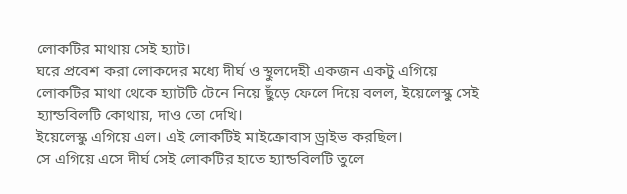লোকটির মাথায় সেই হ্যাট।
ঘরে প্রবেশ করা লোকদের মধ্যে দীর্ঘ ও স্থুলদেহী একজন একটু এগিয়ে লোকটির মাথা থেকে হ্যাটটি টেনে নিয়ে ছুঁড়ে ফেলে দিয়ে বলল, ইয়েলেস্কু সেই হ্যান্ডবিলটি কোথায়, দাও তো দেখি।
ইয়েলেস্কু এগিয়ে এল। এই লোকটিই মাইক্রোবাস ড্রাইভ করছিল।
সে এগিয়ে এসে দীর্ঘ সেই লোকটির হাতে হ্যান্ডবিলটি তুলে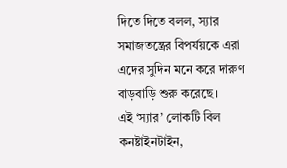দিতে দিতে বলল, স্যার সমাজতন্ত্রের বিপর্যয়কে এরা এদের সুদিন মনে করে দারুণ বাড়বাড়ি শুরু করেছে।
এই ‘স্যার’ লোকটি বিল কনষ্টাইনটাইন,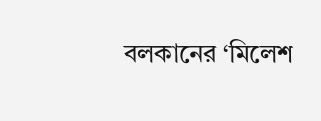বলকানের ‘মিলেশ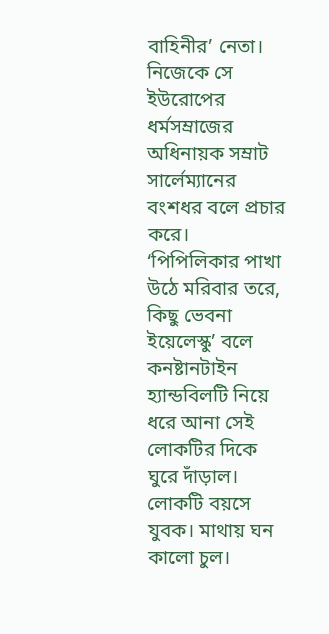বাহিনীর’ নেতা। নিজেকে সে ইউরোপের ধর্মসম্রাজের অধিনায়ক সম্রাট সার্লেম্যানের বংশধর বলে প্রচার করে।
‘পিপিলিকার পাখা উঠে মরিবার তরে, কিছু ভেবনা ইয়েলেস্কু’ বলে কনষ্টানটাইন হ্যান্ডবিলটি নিয়ে ধরে আনা সেই লোকটির দিকে ঘুরে দাঁড়াল।
লোকটি বয়সে যুবক। মাথায় ঘন কালো চুল।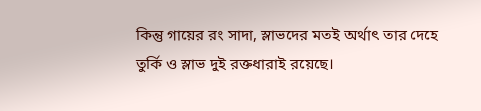কিন্তু গায়ের রং সাদা, স্লাভদের মতই অর্থাৎ তার দেহে তুর্কি ও স্লাভ দুই রক্তধারাই রয়েছে।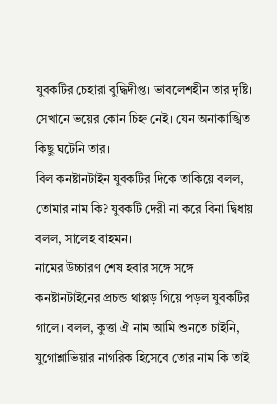যুবকটির চেহারা বুদ্ধিদীপ্ত। ভাবলেশহীন তার দৃষ্টি। সেখানে ভয়ের কোন চিহ্ন নেই। যেন অনাকাঙ্খিত কিছু ঘটেনি তার।
বিল কনষ্টানটাইন যুবকটির দিকে তাকিয়ে বলল, তোমার নাম কি? যুবকটি দেরী না করে বিনা দ্বিধায় বলল, সালেহ বাহমন।
নামের উচ্চারণ শেষ হবার সঙ্গে সঙ্গে কনষ্টানটাইনের প্রচন্ড থাপ্পড় গিয়ে পড়ল যুবকটির গালে। বলল, কুত্তা ঐ নাম আমি শুনতে চাইনি, যুগোশ্লাভিয়ার নাগরিক হিসেবে তোর নাম কি তাই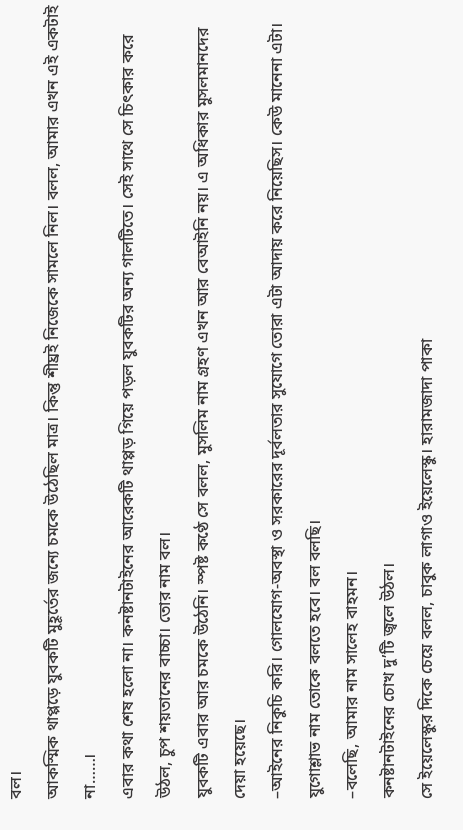বল।
আকস্মিক থাপ্পড়ে যুবকটি মুহূর্তের জন্যে চমকে উঠেছিল মাত্র। কিন্তু শীঘ্রই নিজেকে সামলে নিল। বলল, আমার এখন এই একটাই না……।
এবার কথা শেষ হলো না। কনষ্টানটাইনের আরেকটি থাপ্পড় গিয়ে পড়ল যুবকটির অন্য গালটিতে। সেই সাথে সে চিৎকার করে উঠল, চুপ শয়তানের বাচ্চা। তোর নাম বল।
যুবকটি এবার আর চমকে উঠেনি। স্পষ্ট কণ্ঠে সে বলল, মুসলিম নাম গ্রহণ এখন আর বেআইনি নয়। এ অধিকার মুসলমানদের দেয়া হয়েছে।
–আইনের নিকুচি করি। গোলযোগ-অবস্থা ও সরকারের দূর্বলতার সুযোগে তোরা এটা আদায় করে নিয়েছিস। কেউ মানেনা এটা। যুগোশ্লাভ নাম তোকে বলতে হবে। বল বলছি।
–বলেছি, আমার নাম সালেহ বাহমন।
কনষ্টানটাইনের চোখ দু’টি জ্বলে উঠল।
সে ইয়েলেস্কুর দিকে চেয়ে বলল, চাবুক লাগাও ইয়েলেস্কু। হারামজাদা পাকা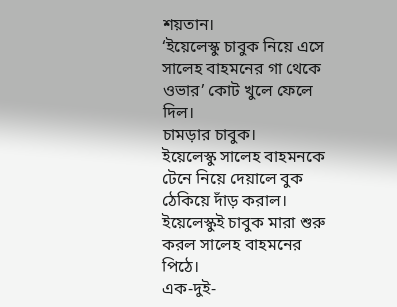শয়তান।
‘ইয়েলেস্কু চাবুক নিয়ে এসে সালেহ বাহমনের গা থেকে ওভার’ কোট খুলে ফেলে দিল।
চামড়ার চাবুক।
ইয়েলেস্কু সালেহ বাহমনকে টেনে নিয়ে দেয়ালে বুক ঠেকিয়ে দাঁড় করাল।
ইয়েলেস্কুই চাবুক মারা শুরু করল সালেহ বাহমনের পিঠে।
এক-দুই-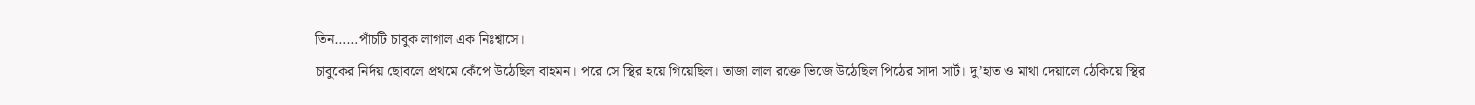তিন……পাঁচটি চাবুক লাগাল এক নিঃশ্বাসে।
চাবুকের নির্দয় ছোবলে প্রথমে কেঁপে উঠেছিল বাহমন। পরে সে স্থির হয়ে গিয়েছিল। তাজা লাল রক্তে ভিজে উঠেছিল পিঠের সাদা সার্ট। দু’হাত ও মাথা দেয়ালে ঠেকিয়ে স্থির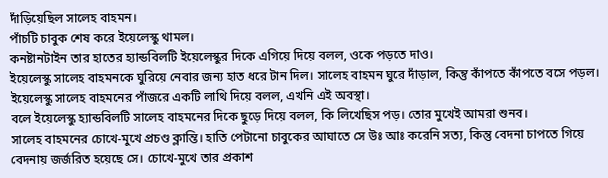দাঁড়িয়েছিল সালেহ বাহমন।
পাঁচটি চাবুক শেষ করে ইয়েলেস্কু থামল।
কনষ্টানটাইন তার হাতের হ্যান্ডবিলটি ইয়েলেস্কুর দিকে এগিয়ে দিয়ে বলল, ওকে পড়তে দাও।
ইয়েলেস্কু সালেহ বাহমনকে ঘুরিয়ে নেবার জন্য হাত ধরে টান দিল। সালেহ বাহমন ঘুরে দাঁড়াল, কিন্তু কাঁপতে কাঁপতে বসে পড়ল। ইয়েলেস্কু সালেহ বাহমনের পাঁজরে একটি লাথি দিয়ে বলল, এখনি এই অবস্থা।
বলে ইয়েলেস্কু হ্যান্ডবিলটি সালেহ বাহমনের দিকে ছুড়ে দিয়ে বলল, কি লিখেছিস পড়। তোর মুখেই আমরা শুনব।
সালেহ বাহমনের চোখে-মুখে প্রচণ্ড ক্লান্তি। হাতি পেটানো চাবুকের আঘাতে সে উঃ আঃ করেনি সত্য, কিন্তু বেদনা চাপতে গিয়ে বেদনায় জর্জরিত হয়েছে সে। চোখে-মুখে তার প্রকাশ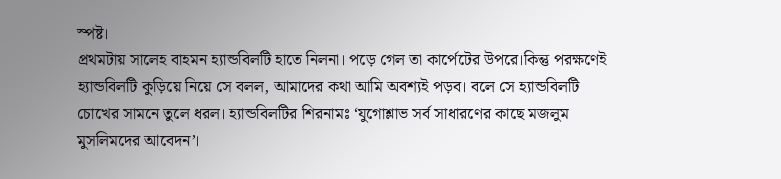স্পষ্ট।
প্রথমটায় সালেহ বাহমন হ্যান্ডবিলটি হাতে নিলনা। পড়ে গেল তা কার্পেটের উপরে।কিন্তু পরক্ষণেই হ্যান্ডবিলটি কুড়িয়ে নিয়ে সে বলল, আমাদের কথা আমি অবশ্যই পড়ব। বলে সে হ্যান্ডবিলটি চোখের সামনে তুলে ধরল। হ্যান্ডবিলটির শিরনামঃ ‘যুগোশ্লাভ সর্ব সাধারণের কাছে মজলুম মুসলিমদের আবেদন’।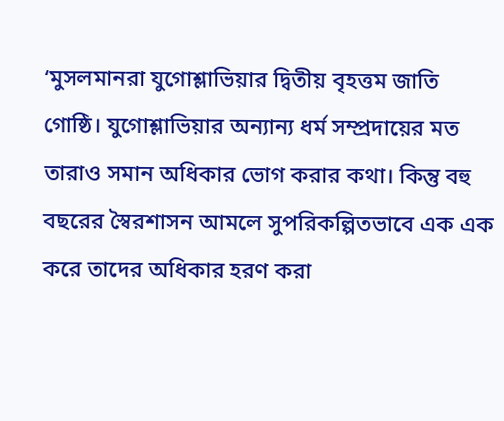‘মুসলমানরা যুগোশ্লাভিয়ার দ্বিতীয় বৃহত্তম জাতি গোষ্ঠি। যুগোশ্লাভিয়ার অন্যান্য ধর্ম সম্প্রদায়ের মত তারাও সমান অধিকার ভোগ করার কথা। কিন্তু বহু বছরের স্বৈরশাসন আমলে সুপরিকল্পিতভাবে এক এক করে তাদের অধিকার হরণ করা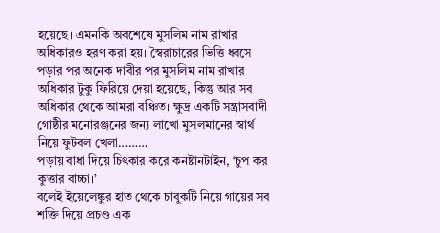হয়েছে। এমনকি অবশেষে মুসলিম নাম রাখার অধিকারও হরণ করা হয়। স্বৈরাচারের ভিত্তি ধ্বসে পড়ার পর অনেক দাবীর পর মুসলিম নাম রাখার অধিকার টুকু ফিরিয়ে দেয়া হয়েছে, কিন্তু আর সব অধিকার থেকে আমরা বঞ্চিত। ক্ষুদ্র একটি সন্ত্রাসবাদী গোষ্ঠীর মনোরঞ্জনের জন্য লাখো মুসলমানের স্বার্থ নিয়ে ফুটবল খেলা………
পড়ায় বাধা দিয়ে চিৎকার করে কনষ্টানটাইন, ‘চুপ কর কুত্তার বাচ্চা।’
বলেই ইয়েলেঙ্কুর হাত থেকে চাবুকটি নিয়ে গায়ের সব শক্তি দিয়ে প্রচণ্ড এক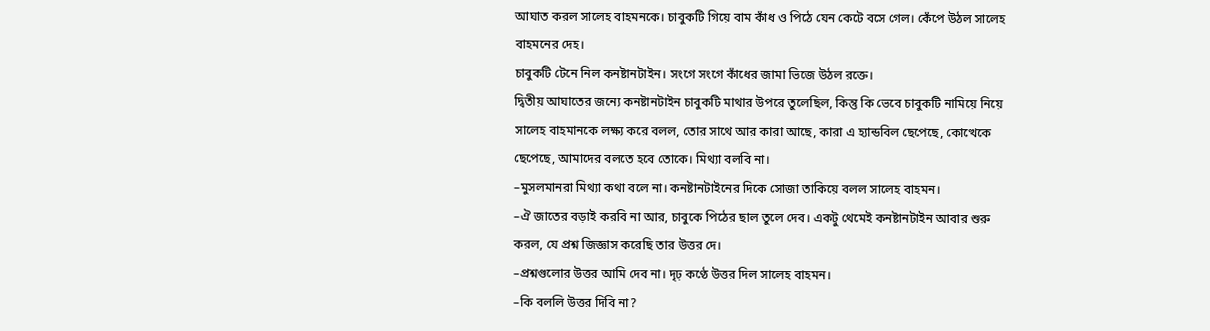আঘাত করল সালেহ বাহমনকে। চাবুকটি গিয়ে বাম কাঁধ ও পিঠে যেন কেটে বসে গেল। কেঁপে উঠল সালেহ বাহমনের দেহ।
চাবুকটি টেনে নিল কনষ্টানটাইন। সংগে সংগে কাঁধের জামা ভিজে উঠল রক্তে।
দ্বিতীয় আঘাতের জন্যে কনষ্টানটাইন চাবুকটি মাথার উপরে তুলেছিল, কিন্তু কি ভেবে চাবুকটি নামিয়ে নিয়ে সালেহ বাহমানকে লক্ষ্য করে বলল, তোর সাথে আর কারা আছে, কারা এ হ্যান্ডবিল ছেপেছে, কোত্থেকে ছেপেছে, আমাদের বলতে হবে তোকে। মিথ্যা বলবি না।
–মুসলমানরা মিথ্যা কথা বলে না। কনষ্টানটাইনের দিকে সোজা তাকিয়ে বলল সালেহ বাহমন।
–ঐ জাতের বড়াই করবি না আর, চাবুকে পিঠের ছাল তুলে দেব। একটু থেমেই কনষ্টানটাইন আবার শুরু করল, যে প্রশ্ন জিজ্ঞাস করেছি তার উত্তর দে।
–প্রশ্নগুলোর উত্তর আমি দেব না। দৃঢ় কণ্ঠে উত্তর দিল সালেহ বাহমন।
–কি বললি উত্তর দিবি না?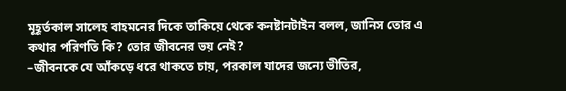মূহূর্তকাল সালেহ বাহমনের দিকে তাকিয়ে থেকে কনষ্টানটাইন বলল, জানিস তোর এ কথার পরিণতি কি? তোর জীবনের ভয় নেই?
–জীবনকে যে আঁকড়ে ধরে থাকতে চায়, পরকাল যাদের জন্যে ভীতির,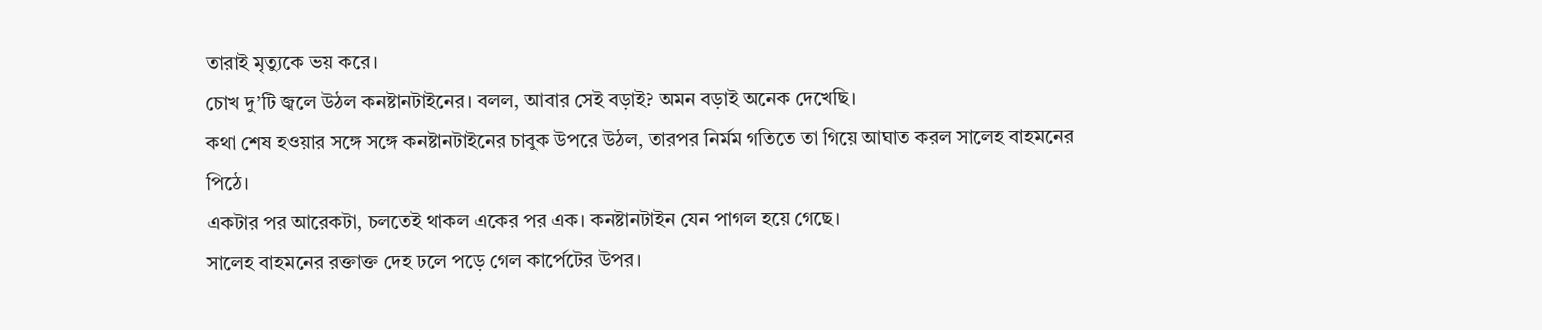তারাই মৃত্যুকে ভয় করে।
চোখ দু’টি জ্বলে উঠল কনষ্টানটাইনের। বলল, আবার সেই বড়াই? অমন বড়াই অনেক দেখেছি।
কথা শেষ হওয়ার সঙ্গে সঙ্গে কনষ্টানটাইনের চাবুক উপরে উঠল, তারপর নির্মম গতিতে তা গিয়ে আঘাত করল সালেহ বাহমনের পিঠে।
একটার পর আরেকটা, চলতেই থাকল একের পর এক। কনষ্টানটাইন যেন পাগল হয়ে গেছে।
সালেহ বাহমনের রক্তাক্ত দেহ ঢলে পড়ে গেল কার্পেটের উপর।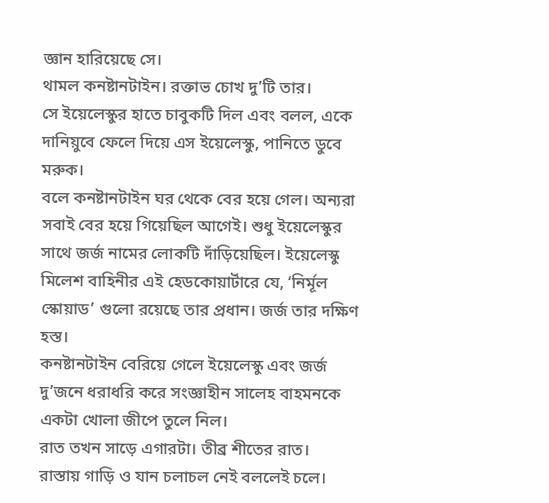জ্ঞান হারিয়েছে সে।
থামল কনষ্টানটাইন। রক্তাভ চোখ দু’টি তার।
সে ইয়েলেস্কুর হাতে চাবুকটি দিল এবং বলল, একে দানিয়ুবে ফেলে দিয়ে এস ইয়েলেস্কু, পানিতে ডুবে মরুক।
বলে কনষ্টানটাইন ঘর থেকে বের হয়ে গেল। অন্যরা সবাই বের হয়ে গিয়েছিল আগেই। শুধু ইয়েলেস্কুর সাথে জর্জ নামের লোকটি দাঁড়িয়েছিল। ইয়েলেস্কু মিলেশ বাহিনীর এই হেডকোয়ার্টারে যে, ‘নির্মূল স্কোয়াড’ গুলো রয়েছে তার প্রধান। জর্জ তার দক্ষিণ হস্ত।
কনষ্টানটাইন বেরিয়ে গেলে ইয়েলেস্কু এবং জর্জ দু’জনে ধরাধরি করে সংজ্ঞাহীন সালেহ বাহমনকে একটা খোলা জীপে তুলে নিল।
রাত তখন সাড়ে এগারটা। তীব্র শীতের রাত।
রাস্তায় গাড়ি ও যান চলাচল নেই বললেই চলে।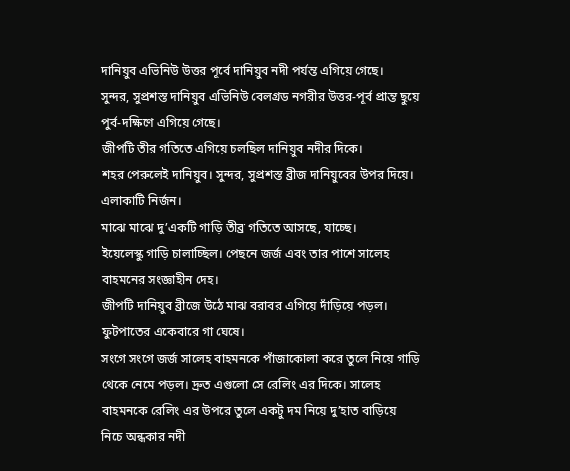দানিয়ুব এভিনিউ উত্তর পূর্বে দানিয়ুব নদী পর্যন্ত এগিয়ে গেছে।
সুন্দর, সুপ্রশস্ত দানিয়ুব এভিনিউ বেলগ্রড নগরীর উত্তর-পূর্ব প্রান্ত ছুয়ে পুর্ব-দক্ষিণে এগিয়ে গেছে।
জীপটি তীর গতিতে এগিয়ে চলছিল দানিয়ুব নদীর দিকে।
শহর পেরুলেই দানিয়ুব। সুন্দর, সুপ্রশস্ত ব্রীজ দানিয়ুবের উপর দিয়ে।
এলাকাটি নির্জন।
মাঝে মাঝে দু’একটি গাড়ি তীব্র গতিতে আসছে, যাচ্ছে।
ইয়েলেস্কু গাড়ি চালাচ্ছিল। পেছনে জর্জ এবং তার পাশে সালেহ বাহমনের সংজ্ঞাহীন দেহ।
জীপটি দানিয়ুব ব্রীজে উঠে মাঝ বরাবর এগিয়ে দাঁড়িয়ে পড়ল। ফুটপাতের একেবারে গা ঘেষে।
সংগে সংগে জর্জ সালেহ বাহমনকে পাঁজাকোলা করে তুলে নিয়ে গাড়ি থেকে নেমে পড়ল। দ্রুত এগুলো সে রেলিং এর দিকে। সালেহ বাহমনকে রেলিং এর উপরে তুলে একটু দম নিয়ে দু’হাত বাড়িয়ে নিচে অন্ধকার নদী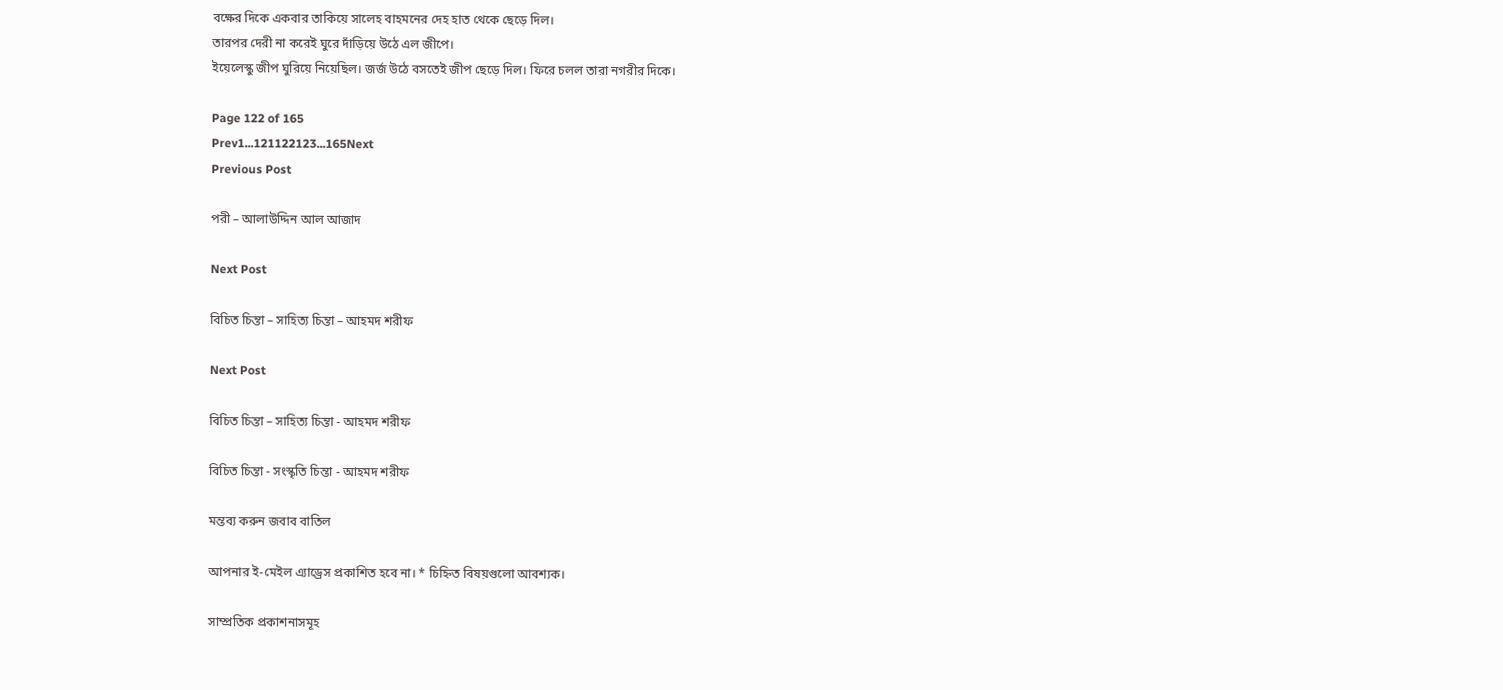বক্ষের দিকে একবার তাকিয়ে সালেহ বাহমনের দেহ হাত থেকে ছেড়ে দিল।
তারপর দেরী না করেই ঘুরে দাঁড়িয়ে উঠে এল জীপে।
ইয়েলেস্কু জীপ ঘুরিয়ে নিয়েছিল। জর্জ উঠে বসতেই জীপ ছেড়ে দিল। ফিরে চলল তারা নগরীর দিকে।

Page 122 of 165
Prev1...121122123...165Next
Previous Post

পরী – আলাউদ্দিন আল আজাদ

Next Post

বিচিত চিন্তা – সাহিত্য চিন্তা – আহমদ শরীফ

Next Post

বিচিত চিন্তা – সাহিত্য চিন্তা - আহমদ শরীফ

বিচিত চিন্তা - সংস্কৃতি চিন্তা - আহমদ শরীফ

মন্তব্য করুন জবাব বাতিল

আপনার ই-মেইল এ্যাড্রেস প্রকাশিত হবে না। * চিহ্নিত বিষয়গুলো আবশ্যক।

সাম্প্রতিক প্রকাশনাসমূহ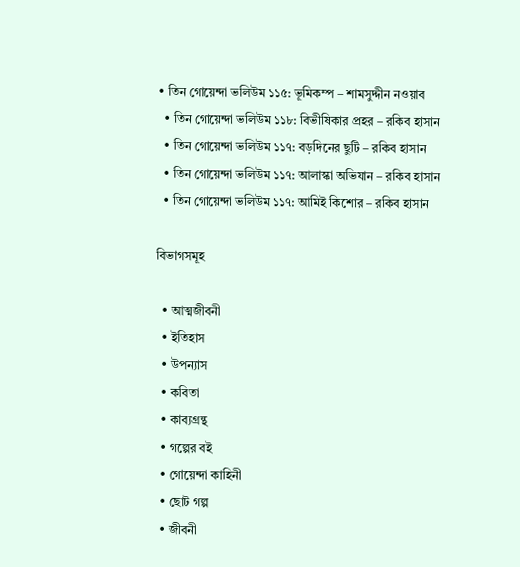• তিন গোয়েন্দা ভলিউম ১১৫: ভূমিকম্প – শামসুদ্দীন নওয়াব
  • তিন গোয়েন্দা ভলিউম ১১৮: বিভীষিকার প্রহর – রকিব হাসান
  • তিন গোয়েন্দা ভলিউম ১১৭: বড়দিনের ছুটি – রকিব হাসান
  • তিন গোয়েন্দা ভলিউম ১১৭: আলাস্কা অভিযান – রকিব হাসান
  • তিন গোয়েন্দা ভলিউম ১১৭: আমিই কিশোর – রকিব হাসান

বিভাগসমূহ

  • আত্মজীবনী
  • ইতিহাস
  • উপন্যাস
  • কবিতা
  • কাব্যগ্রন্থ
  • গল্পের বই
  • গোয়েন্দা কাহিনী
  • ছোট গল্প
  • জীবনী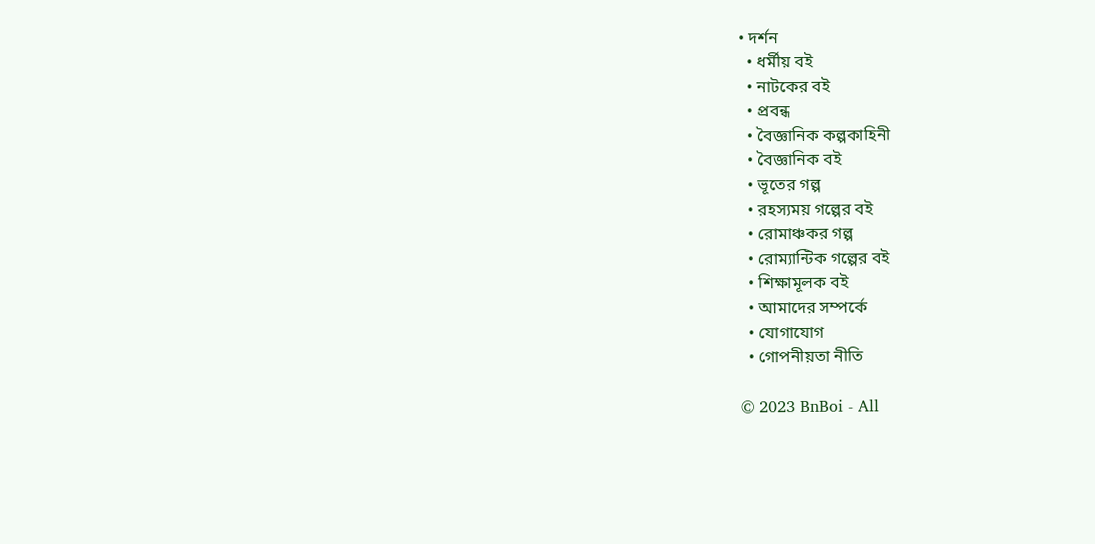• দর্শন
  • ধর্মীয় বই
  • নাটকের বই
  • প্রবন্ধ
  • বৈজ্ঞানিক কল্পকাহিনী
  • বৈজ্ঞানিক বই
  • ভূতের গল্প
  • রহস্যময় গল্পের বই
  • রোমাঞ্চকর গল্প
  • রোম্যান্টিক গল্পের বই
  • শিক্ষামূলক বই
  • আমাদের সম্পর্কে
  • যোগাযোগ
  • গোপনীয়তা নীতি

© 2023 BnBoi - All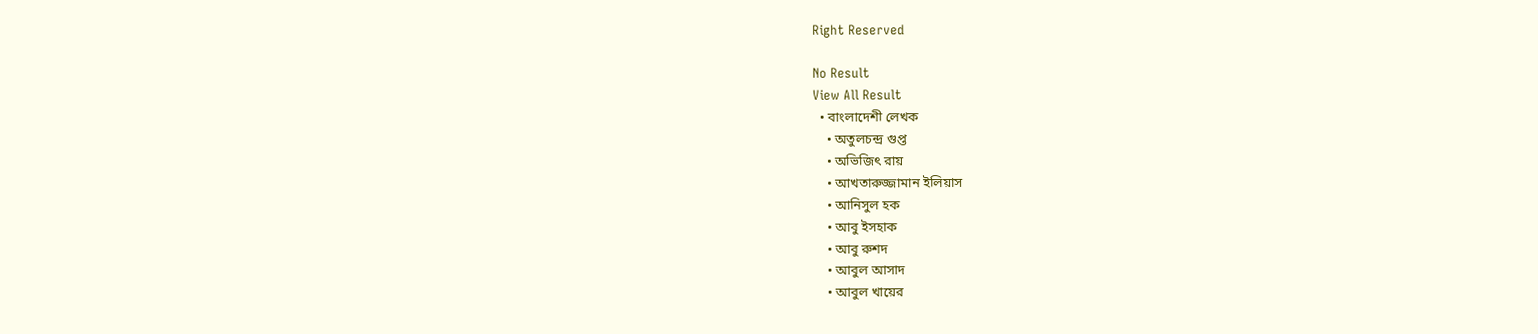Right Reserved

No Result
View All Result
  • বাংলাদেশী লেখক
    • অতুলচন্দ্র গুপ্ত
    • অভিজিৎ রায়
    • আখতারুজ্জামান ইলিয়াস
    • আনিসুল হক
    • আবু ইসহাক
    • আবু রুশদ
    • আবুল আসাদ
    • আবুল খায়ের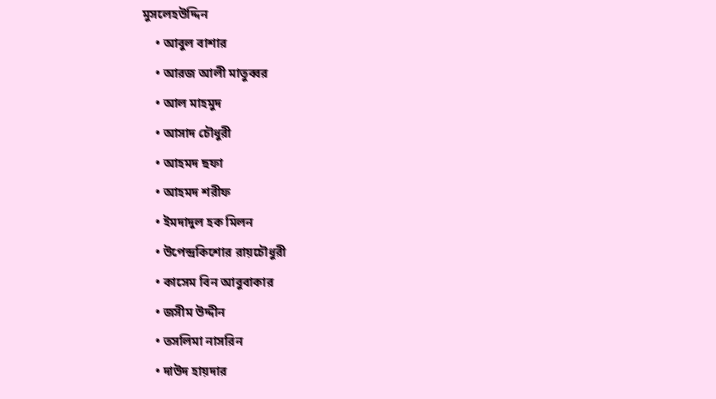মুসলেহউদ্দিন
    • আবুল বাশার
    • আরজ আলী মাতুব্বর
    • আল মাহমুদ
    • আসাদ চৌধুরী
    • আহমদ ছফা
    • আহমদ শরীফ
    • ইমদাদুল হক মিলন
    • উপেন্দ্রকিশোর রায়চৌধুরী
    • কাসেম বিন আবুবাকার
    • জসীম উদ্দীন
    • তসলিমা নাসরিন
    • দাউদ হায়দার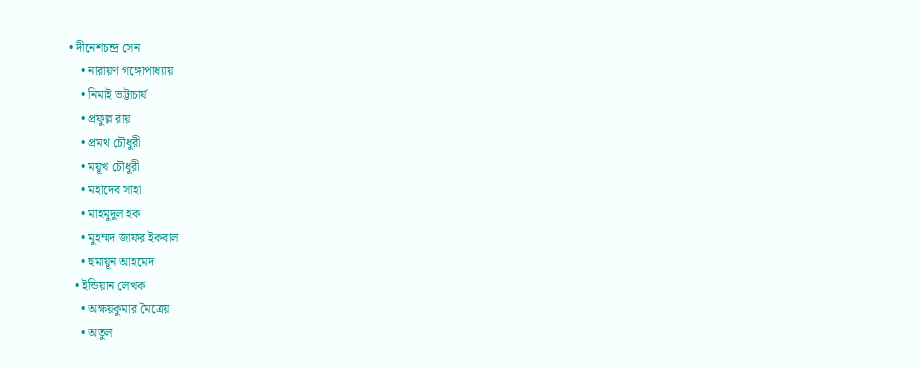• দীনেশচন্দ্র সেন
    • নারায়ণ গঙ্গোপাধ্যায়
    • নিমাই ভট্টাচার্য
    • প্রফুল্ল রায়
    • প্রমথ চৌধুরী
    • ময়ূখ চৌধুরী
    • মহাদেব সাহা
    • মাহমুদুল হক
    • মুহম্মদ জাফর ইকবাল
    • হুমায়ূন আহমেদ
  • ইন্ডিয়ান লেখক
    • অক্ষয়কুমার মৈত্রেয়
    • অতুল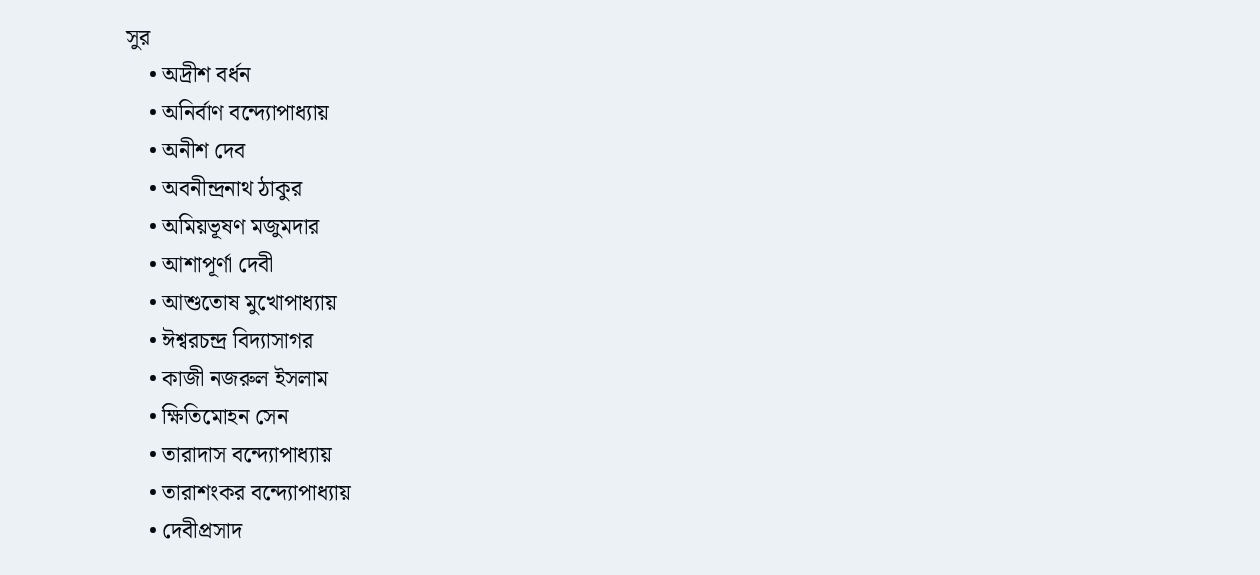সুর
    • অদ্রীশ বর্ধন
    • অনির্বাণ বন্দ্যোপাধ্যায়
    • অনীশ দেব
    • অবনীন্দ্রনাথ ঠাকুর
    • অমিয়ভূষণ মজুমদার
    • আশাপূর্ণা দেবী
    • আশুতোষ মুখোপাধ্যায়
    • ঈশ্বরচন্দ্র বিদ্যাসাগর
    • কাজী নজরুল ইসলাম
    • ক্ষিতিমোহন সেন
    • তারাদাস বন্দ্যোপাধ্যায়
    • তারাশংকর বন্দ্যোপাধ্যায়
    • দেবীপ্রসাদ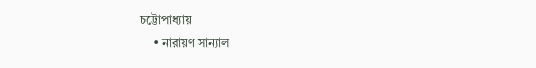চট্টোপাধ্যায়
    • নারায়ণ সান্যাল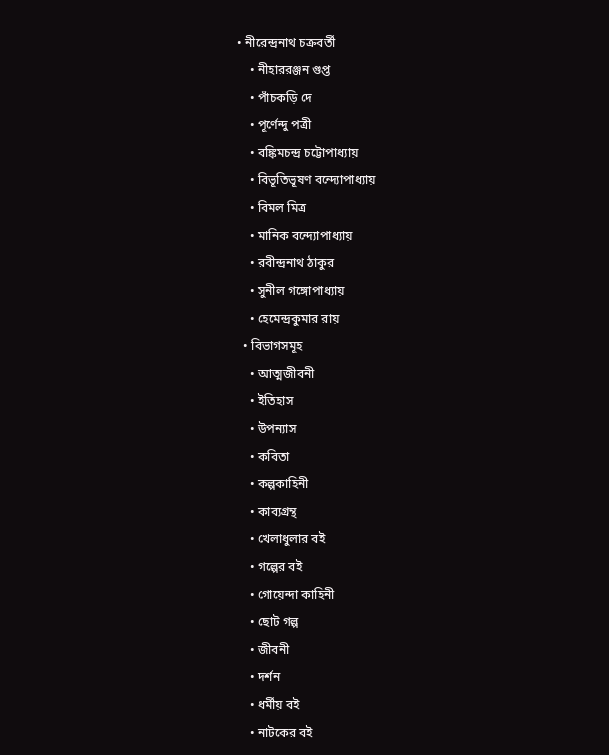• নীরেন্দ্রনাথ চক্রবর্তী
    • নীহাররঞ্জন গুপ্ত
    • পাঁচকড়ি দে
    • পূর্ণেন্দু পত্রী
    • বঙ্কিমচন্দ্র চট্টোপাধ্যায়
    • বিভূতিভূষণ বন্দ্যোপাধ্যায়
    • বিমল মিত্র
    • মানিক বন্দ্যোপাধ্যায়
    • রবীন্দ্রনাথ ঠাকুর
    • সুনীল গঙ্গোপাধ্যায়
    • হেমেন্দ্রকুমার রায়
  • বিভাগসমূহ
    • আত্মজীবনী
    • ইতিহাস
    • উপন্যাস
    • কবিতা
    • কল্পকাহিনী
    • কাব্যগ্রন্থ
    • খেলাধুলার বই
    • গল্পের বই
    • গোয়েন্দা কাহিনী
    • ছোট গল্প
    • জীবনী
    • দর্শন
    • ধর্মীয় বই
    • নাটকের বই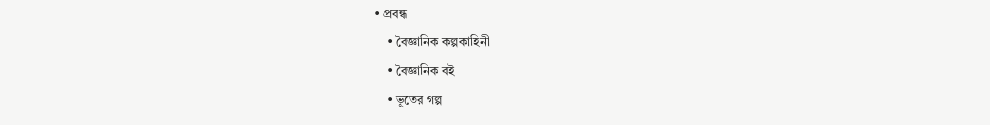• প্রবন্ধ
    • বৈজ্ঞানিক কল্পকাহিনী
    • বৈজ্ঞানিক বই
    • ভূতের গল্প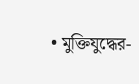• মুক্তিযুদ্ধের-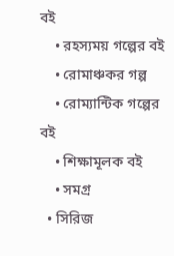বই
    • রহস্যময় গল্পের বই
    • রোমাঞ্চকর গল্প
    • রোম্যান্টিক গল্পের বই
    • শিক্ষামূলক বই
    • সমগ্র
  • সিরিজ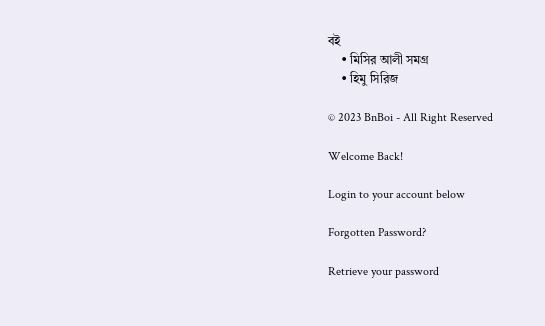বই
    • মিসির আলী সমগ্র
    • হিমু সিরিজ

© 2023 BnBoi - All Right Reserved

Welcome Back!

Login to your account below

Forgotten Password?

Retrieve your password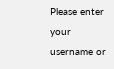Please enter your username or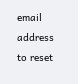email address to reset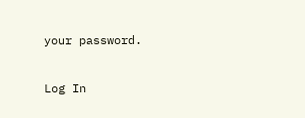your password.

Log In